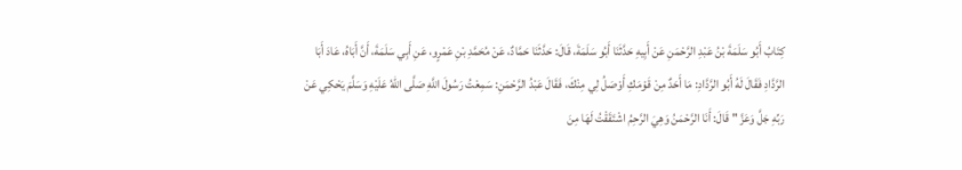كِتَابُ أَبُو سَلَمَةَ بْنُ عَبْدِ الرَّحْمَنِ عَنْ أَبِيهِ حَدَّثَنَا أَبُو سَلَمَةَ، قَالَ: حَدَّثَنَا حَمَّادٌ، عَنْ مُحَمَّدِ بْنِ عَمْرٍو، عَنِ أَبِي سَلَمَةَ، أَنَّ أَبَاهُ، عَادَ أَبَا الرَّدَّادِ فَقَالَ لَهُ أَبُو الرَّدَّادِ: مَا أَحَدٌ مِنْ قَوْمَكِ أَوْصَلُ لِي مِنْكَ، فَقَالَ عَبْدُ الرَّحْمَنِ: سَمِعْتُ رَسُولَ اللَّهِ صَلَّى اللهُ عَلَيْهِ وَسَلَّمَ يَحْكِي عَنْ رَبِّهِ جَلَّ وَعَزَّ " قَالَ: أَنَا الرَّحْمَنُ وَهِيَ الرَّحِمُ اشْتَقَقْتُ لَهَا مِنَ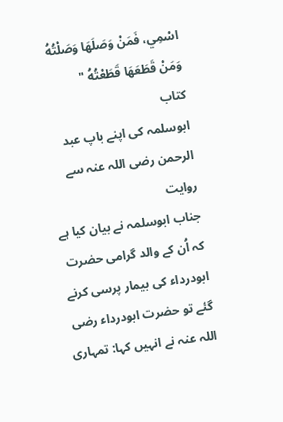اسْمِي، فَمَنْ وَصَلَهَا وَصَلْتُهُ وَمَنْ قَطَعَهَا قَطَعْتُهُ "
کتاب
ابوسلمہ کی اپنے باپ عبد الرحمن رضی اللہ عنہ سے روایت
جناب ابوسلمہ نے بیان کیا ہے کہ اُن کے والد گرامی حضرت ابودرداء کی بیمار پرسی کرنے گئے تو حضرت ابودرداء رضی اللہ عنہ نے انہیں کہا: تمہاری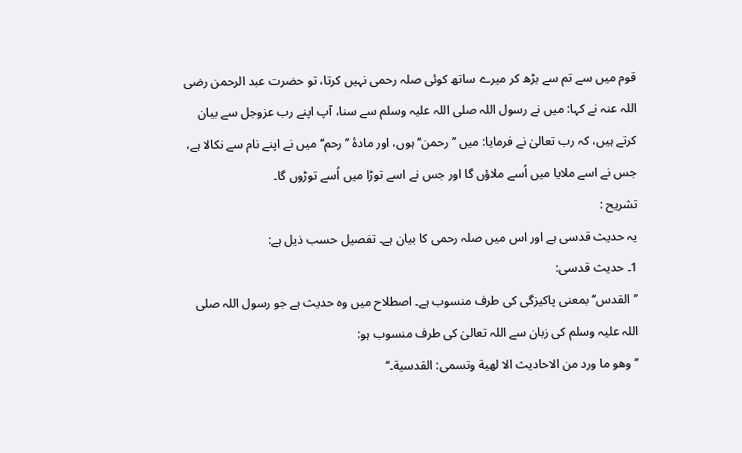قوم میں سے تم سے بڑھ کر میرے ساتھ کوئی صلہ رحمی نہیں کرتا، تو حضرت عبد الرحمن رضی اللہ عنہ نے کہا: میں نے رسول اللہ صلی اللہ علیہ وسلم سے سنا، آپ اپنے رب عزوجل سے بیان کرتے ہیں، کہ رب تعالیٰ نے فرمایا: میں ’’رحمن‘‘ ہوں، اور مادۂ ’’رحم‘‘ میں نے اپنے نام سے نکالا ہے، جس نے اسے ملایا میں اُسے ملاؤں گا اور جس نے اسے توڑا میں اُسے توڑوں گا۔
تشریح :
یہ حدیث قدسی ہے اور اس میں صلہ رحمی کا بیان ہے۔ تفصیل حسب ذیل ہے:
1۔ حدیث قدسی:
’’القدس‘‘ بمعنی پاکیزگی کی طرف منسوب ہے۔ اصطلاح میں وہ حدیث ہے جو رسول اللہ صلی اللہ علیہ وسلم کی زبان سے اللہ تعالیٰ کی طرف منسوب ہو:
’’وهو ما ورد من الاحادیث الا لهیة وتسمی: القدسیة۔‘‘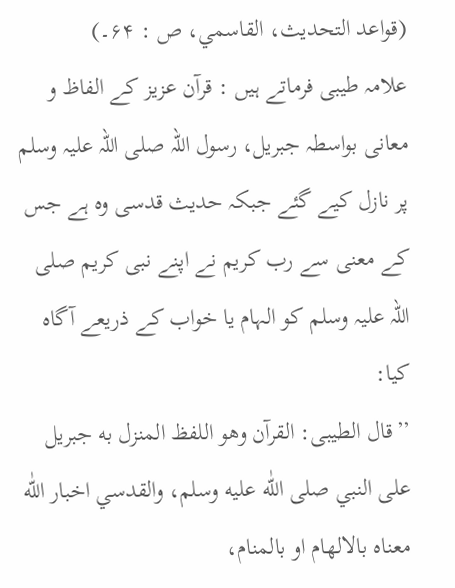(قواعد التحدیث، القاسمي، ص : ۶۴۔)
علامہ طیبی فرماتے ہیں : قرآن عزیز کے الفاظ و معانی بواسطہ جبریل، رسول اللہ صلی اللہ علیہ وسلم پر نازل کیے گئے جبکہ حدیث قدسی وہ ہے جس کے معنی سے رب کریم نے اپنے نبی کریم صلی اللہ علیہ وسلم کو الہام یا خواب کے ذریعے آگاہ کیا:
’’قال الطیبی: القرآن وهو اللفظ المنزل به جبریل علی النبي صلی اللّٰه علیه وسلم، والقدسي اخبار اللّٰه معناه بالالهام او بالمنام،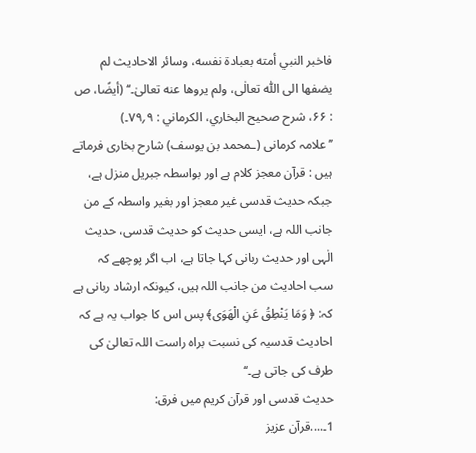فاخبر النبي أمته بعبادة نفسه، وسائر الاحادیث لم یضفها الی اللّٰه تعالٰی، ولم یروها عنه تعالیٰ۔‘‘ (أیضًا، ص : ۶۶، شرح صحیح البخاري، الکرماني : ۹؍۷۹۔)
’’علامہ کرمانی (ـمحمد بن یوسف) شارح بخاری فرماتے ہیں : قرآن معجز کلام ہے اور بواسطہ جبریل منزل ہے، جبکہ حدیث قدسی غیر معجز اور بغیر واسطہ کے من جانب اللہ ہے، ایسی حدیث کو حدیث قدسی، حدیث الٰہی اور حدیث ربانی کہا جاتا ہے، اب اگر پوچھے کہ سب احادیث من جانب اللہ ہیں، کیونکہ ارشاد ربانی ہے کہ: ﴿ وَمَا يَنْطِقُ عَنِ الْهَوَى﴾ پس اس کا جواب یہ ہے کہ احادیث قدسیہ کی نسبت براہ راست اللہ تعالیٰ کی طرف کی جاتی ہے۔‘‘
حدیث قدسی اور قرآن کریم میں فرق:
1۔....قرآن عزیز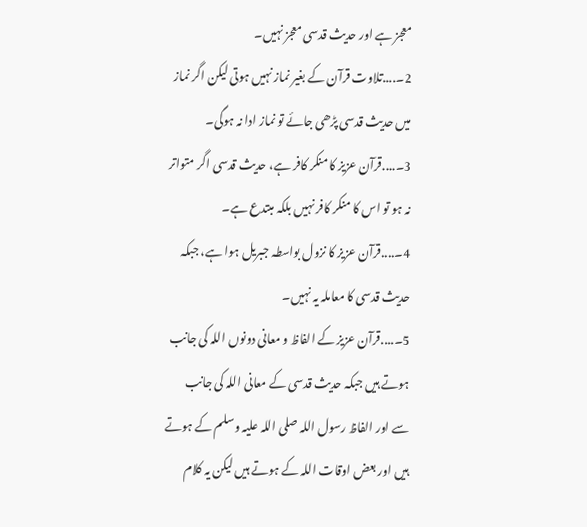معجز ہے اور حدیث قدسی معجز نہیں۔
2۔....تلاوت قرآن کے بغیر نماز نہیں ہوتی لیکن اگر نماز میں حدیث قدسی پڑھی جائے تو نماز ادا نہ ہوگی۔
3۔....قرآن عزیز کا منکر کافر ہے، حدیث قدسی اگر متواتر نہ ہو تو اس کا منکر کافر نہیں بلکہ مبتدع ہے۔
4۔....قرآن عزیز کا نزول بواسطہ جبریل ہوا ہے، جبکہ حدیث قدسی کا معاملہ یہ نہیں۔
5۔....قرآن عزیز کے الفاظ و معانی دونوں اللہ کی جانب ہوتے ہیں جبکہ حدیث قدسی کے معانی اللہ کی جانب سے اور الفاظ رسول اللہ صلی اللہ علیہ وسلم کے ہوتے ہیں اور بعض اوقات اللہ کے ہوتے ہیں لیکن یہ کلام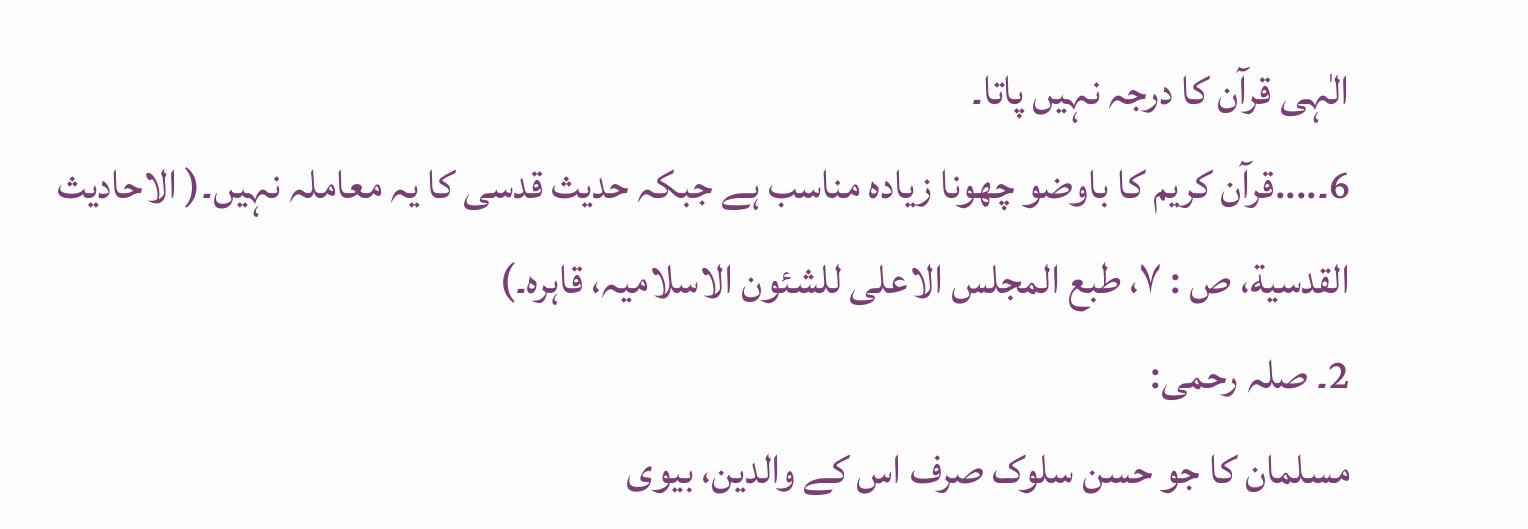الٰہی قرآن کا درجہ نہیں پاتا۔
6۔....قرآن کریم کا باوضو چھونا زیادہ مناسب ہے جبکہ حدیث قدسی کا یہ معاملہ نہیں۔( الاحادیث القدسیة، ص : ۷، طبع المجلس الاعلی للشئون الاسلامیہ، قاہرہ۔)
2۔ صلہ رحمی:
مسلمان کا جو حسن سلوک صرف اس کے والدین، بیوی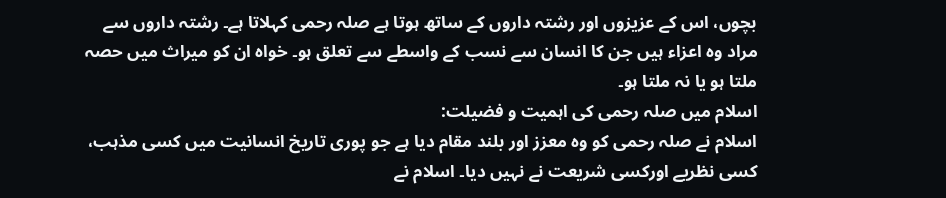بچوں، اس کے عزیزوں اور رشتہ داروں کے ساتھ ہوتا ہے صلہ رحمی کہلاتا ہے۔ رشتہ داروں سے مراد وہ اعزاء ہیں جن کا انسان سے نسب کے واسطے سے تعلق ہو۔ خواہ ان کو میراث میں حصہ ملتا ہو یا نہ ملتا ہو۔
اسلام میں صلہ رحمی کی اہمیت و فضیلت:
اسلام نے صلہ رحمی کو وہ معزز اور بلند مقام دیا ہے جو پوری تاریخ انسانیت میں کسی مذہب، کسی نظریے اورکسی شریعت نے نہیں دیا۔ اسلام نے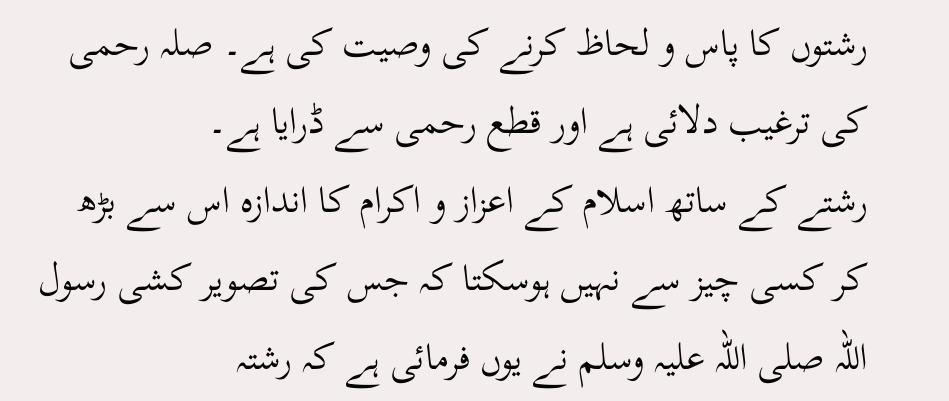رشتوں کا پاس و لحاظ کرنے کی وصیت کی ہے۔ صلہ رحمی کی ترغیب دلائی ہے اور قطع رحمی سے ڈرایا ہے۔
رشتے کے ساتھ اسلام کے اعزاز و اکرام کا اندازہ اس سے بڑھ کر کسی چیز سے نہیں ہوسکتا کہ جس کی تصویر کشی رسول اللہ صلی اللہ علیہ وسلم نے یوں فرمائی ہے کہ رشتہ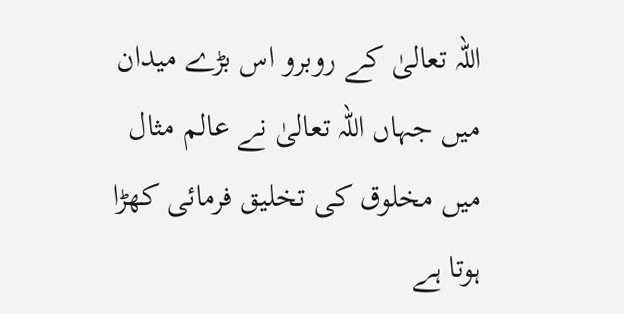اللہ تعالیٰ کے روبرو اس بڑے میدان میں جہاں اللہ تعالیٰ نے عالم مثال میں مخلوق کی تخلیق فرمائی کھڑا ہوتا ہے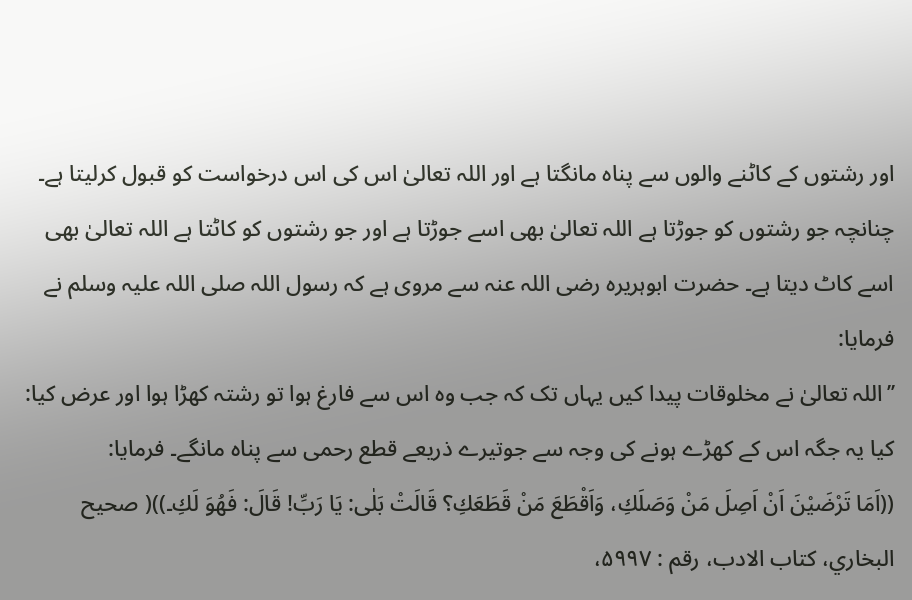اور رشتوں کے کاٹنے والوں سے پناہ مانگتا ہے اور اللہ تعالیٰ اس کی اس درخواست کو قبول کرلیتا ہے۔ چنانچہ جو رشتوں کو جوڑتا ہے اللہ تعالیٰ بھی اسے جوڑتا ہے اور جو رشتوں کو کاٹتا ہے اللہ تعالیٰ بھی اسے کاٹ دیتا ہے۔ حضرت ابوہریرہ رضی اللہ عنہ سے مروی ہے کہ رسول اللہ صلی اللہ علیہ وسلم نے فرمایا:
’’اللہ تعالیٰ نے مخلوقات پیدا کیں یہاں تک کہ جب وہ اس سے فارغ ہوا تو رشتہ کھڑا ہوا اور عرض کیا: کیا یہ جگہ اس کے کھڑے ہونے کی وجہ سے جوتیرے ذریعے قطع رحمی سے پناہ مانگے۔ فرمایا:
((اَمَا تَرْضَیْنَ اَنْ اَصِلَ مَنْ وَصَلَكِ، وَاَقْطَعَ مَنْ قَطَعَكِ؟ قَالَتْ بَلٰی: یَا رَبِّ! قَالَ: فَهُوَ لَكِ۔))( صحیح البخاري، کتاب الادب، رقم : ۵۹۹۷،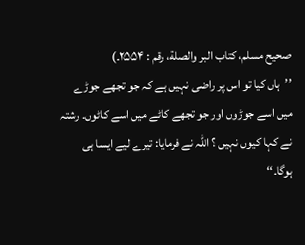صحیح مسلم، کتاب البر والصلة، رقم : ۲۵۵۴۔)
’’ہاں کیا تو اس پر راضی نہیں ہے کہ جو تجھے جوڑے میں اسے جوڑوں اور جو تجھے کاٹے میں اسے کاٹوں۔ رشتہ نے کہا کیوں نہیں ؟ اللہ نے فرمایا: تیرے لیے ایسا ہی ہوگا۔‘‘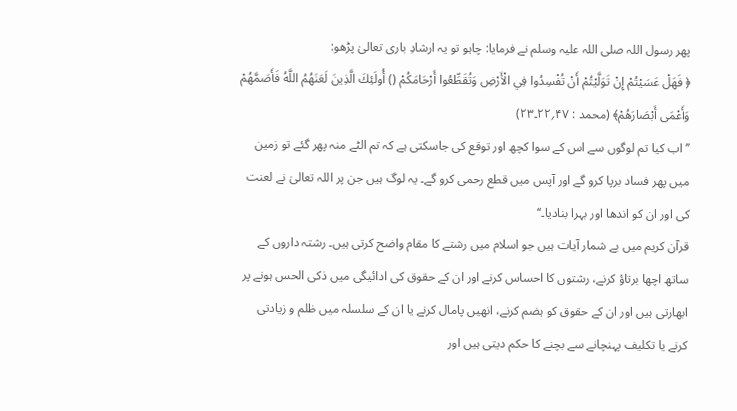پھر رسول اللہ صلی اللہ علیہ وسلم نے فرمایا: چاہو تو یہ ارشادِ باری تعالیٰ پڑھو:
﴿ فَهَلْ عَسَيْتُمْ إِنْ تَوَلَّيْتُمْ أَنْ تُفْسِدُوا فِي الْأَرْضِ وَتُقَطِّعُوا أَرْحَامَكُمْ () أُولَئِكَ الَّذِينَ لَعَنَهُمُ اللَّهُ فَأَصَمَّهُمْ وَأَعْمَى أَبْصَارَهُمْ﴾ (محمد : ۴۷؍۲۲۔۲۳)
’’اب کیا تم لوگوں سے اس کے سوا کچھ اور توقع کی جاسکتی ہے کہ تم الٹے منہ پھر گئے تو زمین میں پھر فساد برپا کرو گے اور آپس میں قطع رحمی کرو گے۔ یہ لوگ ہیں جن پر اللہ تعالیٰ نے لعنت کی اور ان کو اندھا اور بہرا بنادیا۔‘‘
قرآن کریم میں بے شمار آیات ہیں جو اسلام میں رشتے کا مقام واضح کرتی ہیں۔ رشتہ داروں کے ساتھ اچھا برتاؤ کرنے، رشتوں کا احساس کرنے اور ان کے حقوق کی ادائیگی میں ذکی الحس ہونے پر ابھارتی ہیں اور ان کے حقوق کو ہضم کرنے، انھیں پامال کرنے یا ان کے سلسلہ میں ظلم و زیادتی کرنے یا تکلیف پہنچانے سے بچنے کا حکم دیتی ہیں اور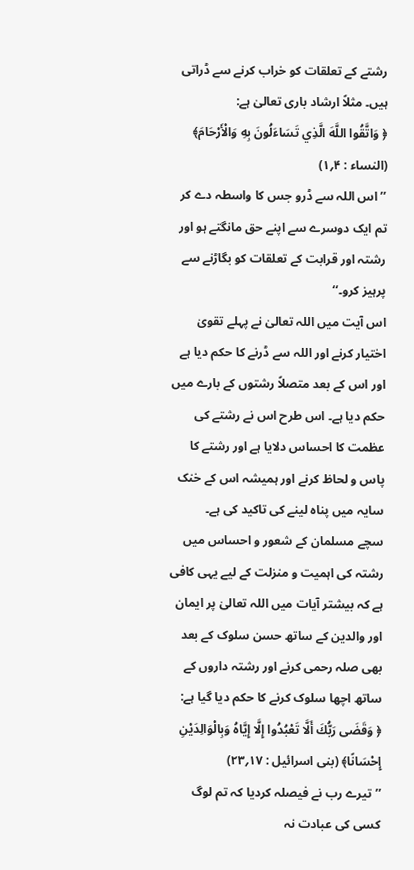رشتے کے تعلقات کو خراب کرنے سے ڈراتی ہیں۔ مثلاً ارشاد باری تعالیٰ ہے:
﴿ وَاتَّقُوا اللَّهَ الَّذِي تَسَاءَلُونَ بِهِ وَالْأَرْحَامَ﴾ (النساء : ۴؍۱)
’’اس اللہ سے ڈرو جس کا واسطہ دے کر تم ایک دوسرے سے اپنے حق مانگتے ہو اور رشتہ اور قرابت کے تعلقات کو بگاڑنے سے پرہیز کرو۔‘‘
اس آیت میں اللہ تعالیٰ نے پہلے تقویٰ اختیار کرنے اور اللہ سے ڈرنے کا حکم دیا ہے اور اس کے بعد متصلاً رشتوں کے بارے میں حکم دیا ہے۔ اس طرح اس نے رشتے کی عظمت کا احساس دلایا ہے اور رشتے کا پاس و لحاظ کرنے اور ہمیشہ اس کے خنک سایہ میں پناہ لینے کی تاکید کی ہے۔
سچے مسلمان کے شعور و احساس میں رشتہ کی اہمیت و منزلت کے لیے یہی کافی ہے کہ بیشتر آیات میں اللہ تعالیٰ پر ایمان اور والدین کے ساتھ حسن سلوک کے بعد بھی صلہ رحمی کرنے اور رشتہ داروں کے ساتھ اچھا سلوک کرنے کا حکم دیا گیا ہے:
﴿ وَقَضَى رَبُّكَ أَلَّا تَعْبُدُوا إِلَّا إِيَّاهُ وَبِالْوَالِدَيْنِ إِحْسَانًا﴾ (بنی اسرائیل : ۱۷؍۲۳)
’’تیرے رب نے فیصلہ کردیا کہ تم لوگ کسی کی عبادت نہ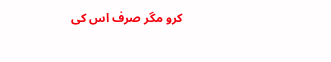کرو مگر صرف اس کی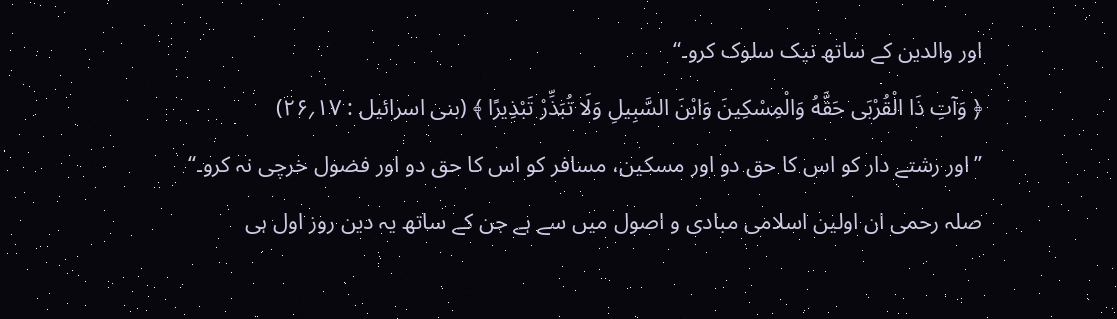اور والدین کے ساتھ نیک سلوک کرو۔‘‘
﴿ وَآتِ ذَا الْقُرْبَى حَقَّهُ وَالْمِسْكِينَ وَابْنَ السَّبِيلِ وَلَا تُبَذِّرْ تَبْذِيرًا ﴾ (بنی اسرائیل : ۱۷؍۲۶)
’’اور رشتے دار کو اس کا حق دو اور مسکین، مسافر کو اس کا حق دو اور فضول خرچی نہ کرو۔‘‘
صلہ رحمی ان اولین اسلامی مبادی و اصول میں سے ہے جن کے ساتھ یہ دین روز اول ہی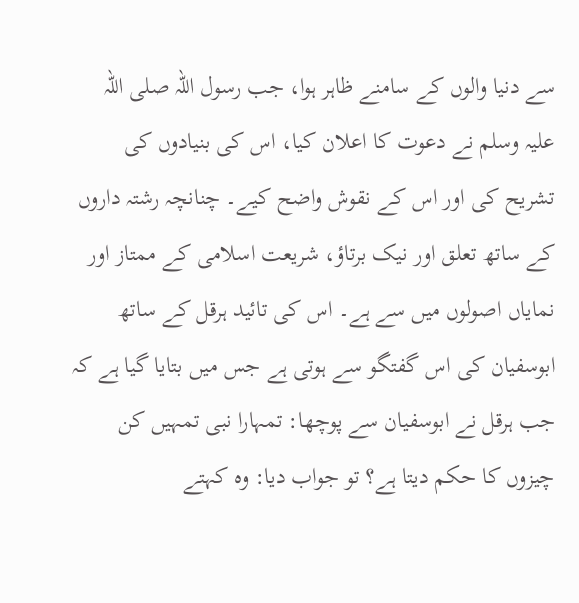سے دنیا والوں کے سامنے ظاہر ہوا، جب رسول اللہ صلی اللہ علیہ وسلم نے دعوت کا اعلان کیا، اس کی بنیادوں کی تشریح کی اور اس کے نقوش واضح کیے۔ چنانچہ رشتہ داروں کے ساتھ تعلق اور نیک برتاؤ، شریعت اسلامی کے ممتاز اور نمایاں اصولوں میں سے ہے۔ اس کی تائید ہرقل کے ساتھ ابوسفیان کی اس گفتگو سے ہوتی ہے جس میں بتایا گیا ہے کہ جب ہرقل نے ابوسفیان سے پوچھا: تمہارا نبی تمہیں کن چیزوں کا حکم دیتا ہے؟ تو جواب دیا: وہ کہتے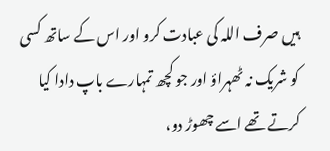ہیں صرف اللہ کی عبادت کرو اور اس کے ساتھ کسی کو شریک نہ ٹھہراؤ اور جو کچھ تمہارے باپ دادا کیا کرتے تھے اسے چھوڑ دو،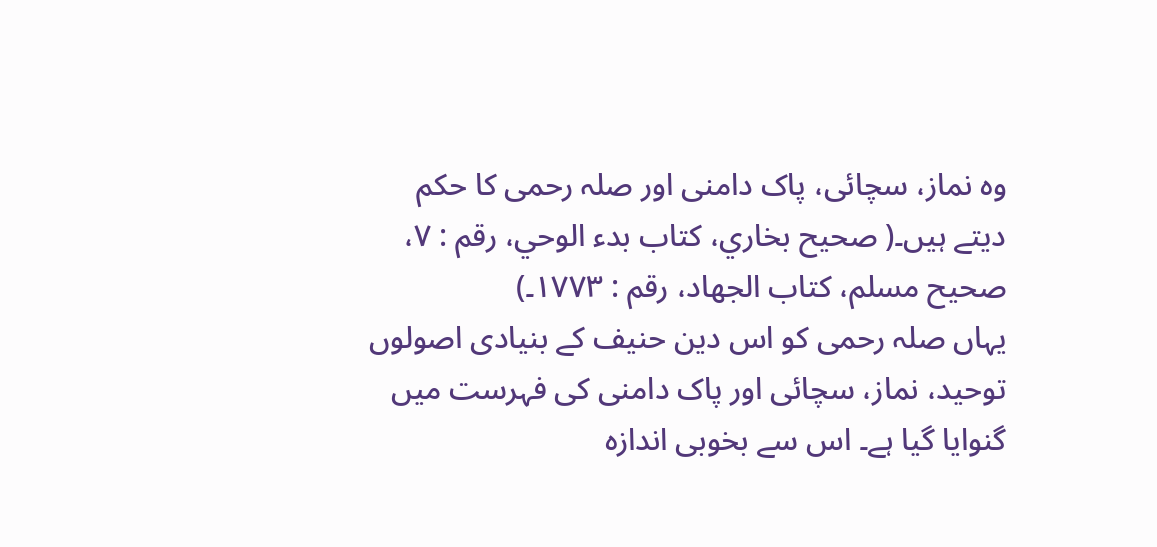وہ نماز، سچائی، پاک دامنی اور صلہ رحمی کا حکم دیتے ہیں۔( صحیح بخاري، کتاب بدء الوحي، رقم : ۷، صحیح مسلم، کتاب الجهاد، رقم : ۱۷۷۳۔)
یہاں صلہ رحمی کو اس دین حنیف کے بنیادی اصولوں توحید، نماز، سچائی اور پاک دامنی کی فہرست میں گنوایا گیا ہے۔ اس سے بخوبی اندازہ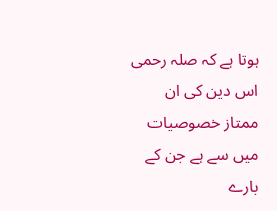ہوتا ہے کہ صلہ رحمی اس دین کی ان ممتاز خصوصیات میں سے ہے جن کے بارے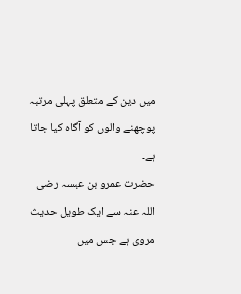میں دین کے متعلق پہلی مرتبہ پوچھنے والوں کو آگاہ کیا جاتا ہے۔
حضرت عمرو بن عبسہ رضی اللہ عنہ سے ایک طویل حدیث مروی ہے جس میں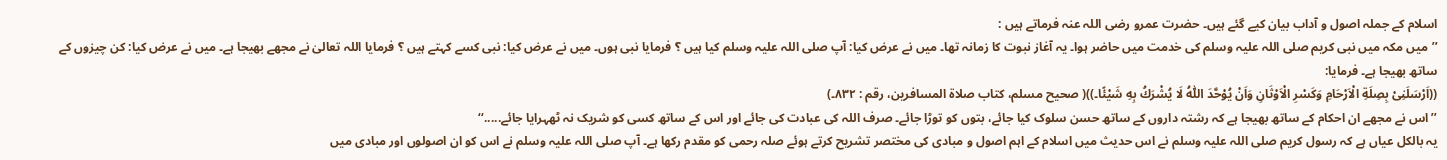اسلام کے جملہ اصول و آداب بیان کیے گئے ہیں۔ حضرت عمرو رضی اللہ عنہ فرماتے ہیں :
’’میں مکہ میں نبی کریم صلی اللہ علیہ وسلم کی خدمت میں حاضر ہوا۔ یہ آغاز نبوت کا زمانہ تھا۔ میں نے عرض کیا: آپ صلی اللہ علیہ وسلم کیا ہیں ؟ فرمایا نبی ہوں۔ میں نے عرض کیا: نبی کسے کہتے ہیں ؟ فرمایا اللہ تعالیٰ نے مجھے بھیجا ہے۔ میں نے عرض کیا: کن چیزوں کے ساتھ بھیجا ہے۔ فرمایا:
((اَرْسَلَنِیْ بِصِلَةِ الْاَرْحَامِ وَکَسْرِ الْاَوْثَانِ وَاَنْ یُوْحَّدَ اللّٰهُ لَا یُشْرَكُ بِهِ شَیْئًا۔))( صحیح مسلم، کتاب صلاة المسافرین، رقم : ۸۳۲۔)
’’اس نے مجھے ان احکام کے ساتھ بھیجا ہے کہ رشتہ داروں کے ساتھ حسن سلوک کیا جائے، بتوں کو توڑا جائے۔ صرف اللہ کی عبادت کی جائے اور اس کے ساتھ کسی کو شریک نہ ٹھہرایا جائے.....‘‘
یہ بالکل عیاں ہے کہ رسول کریم صلی اللہ علیہ وسلم نے اس حدیث میں اسلام کے اہم اصول و مبادی کی مختصر تشریح کرتے ہوئے صلہ رحمی کو مقدم رکھا ہے۔ آپ صلی اللہ علیہ وسلم نے اس کو ان اصولوں اور مبادی میں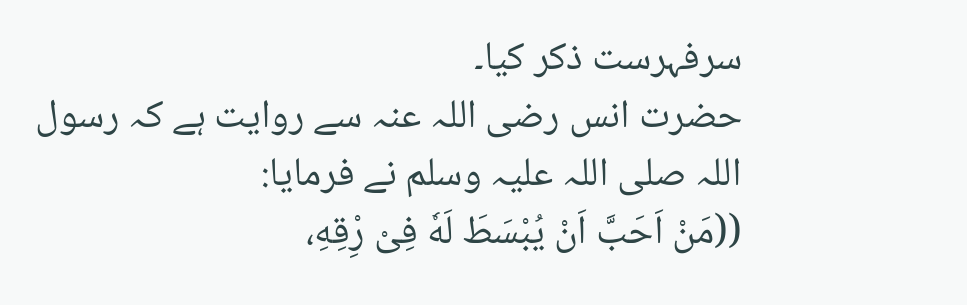سرفہرست ذکر کیا۔
حضرت انس رضی اللہ عنہ سے روایت ہے کہ رسول اللہ صلی اللہ علیہ وسلم نے فرمایا:
((مَنْ اَحَبَّ اَنْ یُبْسَطَ لَهٗ فِیْ رِْقِهِ،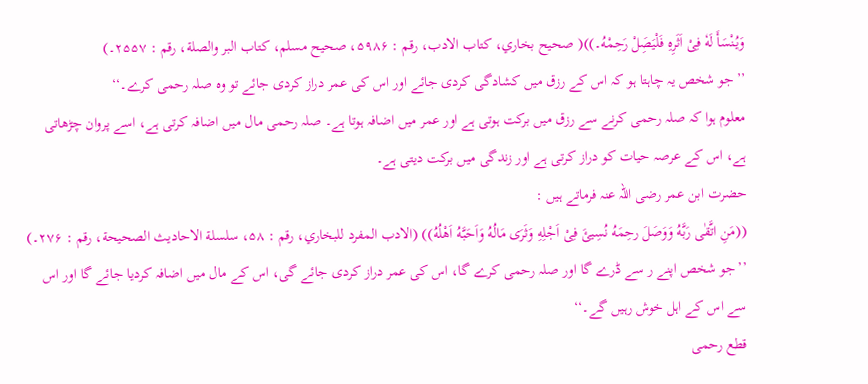وَیُنْسَأَ لَهٗ فِیْ اَثَرِهِ فَلْیَصَِلْ رَحِمْهُ۔))( صحیح بخاري، کتاب الادب، رقم : ۵۹۸۶، صحیح مسلم، کتاب البر والصلة، رقم : ۲۵۵۷۔)
’’جو شخص یہ چاہتا ہو کہ اس کے رزق میں کشادگی کردی جائے اور اس کی عمر دراز کردی جائے تو وہ صلہ رحمی کرے۔‘‘
معلوم ہوا کہ صلہ رحمی کرنے سے رزق میں برکت ہوتی ہے اور عمر میں اضافہ ہوتا ہے۔ صلہ رحمی مال میں اضافہ کرتی ہے، اسے پروان چڑھاتی ہے، اس کے عرصہ حیات کو دراز کرتی ہے اور زندگی میں برکت دیتی ہے۔
حضرت ابن عمر رضی اللہ عنہ فرماتے ہیں :
((مَنِ اتَّقٰی رَبَّهُ وَوَصَلَ رحِمَهُ نُسِیئَ فِیْ اَجْلِهِ وَثَرَی مَالُهُ وَاَحَبَّهُ اَهْلُهُ)) (الادب المفرد للبخاري، رقم : ۵۸، سلسلة الاحادیث الصحیحة، رقم : ۲۷۶۔)
’’جو شخص اپنے ر سے ڈرے گا اور صلہ رحمی کرے گا، اس کی عمر دراز کردی جائے گی، اس کے مال میں اضافہ کردیا جائے گا اور اس سے اس کے اہل خوش رہیں گے۔‘‘
قطع رحمی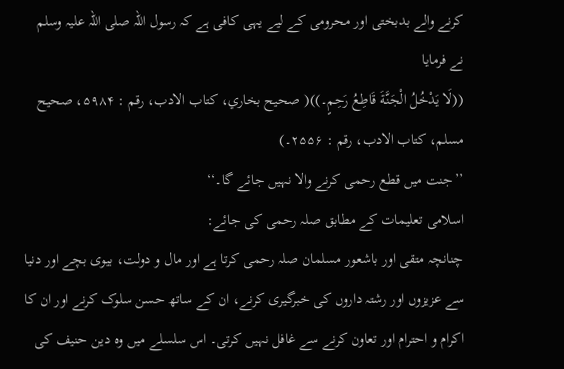کرنے والے بدبختی اور محرومی کے لیے یہی کافی ہے کہ رسول اللہ صلی اللہ علیہ وسلم نے فرمایا
((لَا یَدْخُلُ الْجَنَّةَ قَاطِعُ رَحِمٍ۔))( صحیح بخاري، کتاب الادب، رقم : ۵۹۸۴، صحیح مسلم، کتاب الادب، رقم : ۲۵۵۶۔)
’’جنت میں قطع رحمی کرنے والا نہیں جائے گا۔‘‘
اسلامی تعلیمات کے مطابق صلہ رحمی کی جائے:
چنانچہ متقی اور باشعور مسلمان صلہ رحمی کرتا ہے اور مال و دولت، بیوی بچے اور دنیا سے عزیزوں اور رشتہ داروں کی خبرگیری کرنے، ان کے ساتھ حسن سلوک کرنے اور ان کا اکرام و احترام اور تعاون کرنے سے غافل نہیں کرتی۔ اس سلسلے میں وہ دین حنیف کی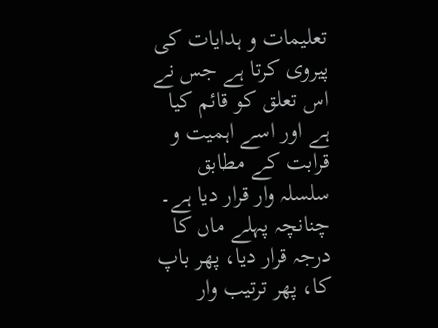تعلیمات و ہدایات کی پیروی کرتا ہے جس نے اس تعلق کو قائم کیا ہے اور اسے اہمیت و قرابت کے مطابق سلسلہ وار قرار دیا ہے۔ چنانچہ پہلے ماں کا درجہ قرار دیا، پھر باپ کا، پھر ترتیب وار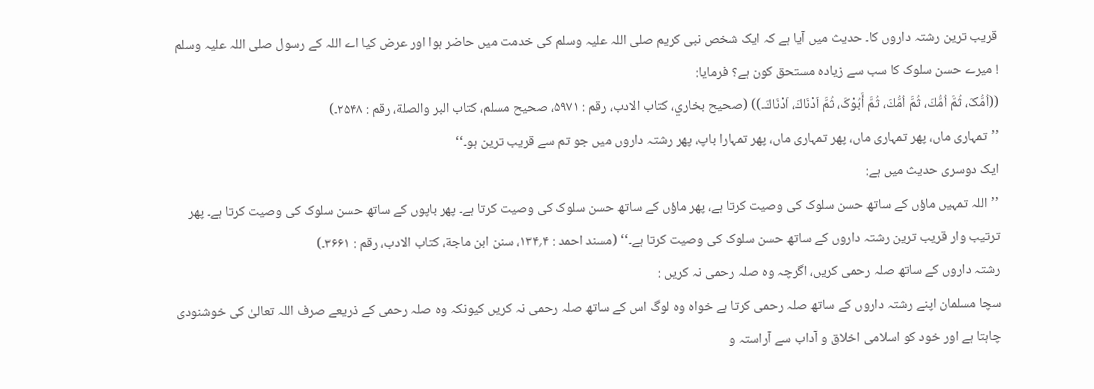قریب ترین رشتہ داروں کا۔ حدیث میں آیا ہے کہ ایک شخص نبی کریم صلی اللہ علیہ وسلم کی خدمت میں حاضر ہوا اور عرض کیا اے اللہ کے رسول صلی اللہ علیہ وسلم ! میرے حسن سلوک کا سب سے زیادہ مستحق کون ہے؟ فرمایا:
((اُمُّکَ، ثُمَّ اُمُّكَ، ثُمَّ اُمُّكَ، ثُمَّ أَبُوْکَ، ثُمَّ اَدْنَاكَ، اَدْنَاكَ۔)) (صحیح بخاري، کتاب الادب، رقم : ۵۹۷۱، صحیح مسلم، کتاب البر والصلة، رقم : ۲۵۴۸۔)
’’تمہاری ماں، پھر تمہاری ماں، پھر تمہاری ماں، پھر تمہارا باپ، پھر رشتہ داروں میں جو تم سے قریب ترین ہو۔‘‘
ایک دوسری حدیث میں ہے:
’’اللہ تمہیں ماؤں کے ساتھ حسن سلوک کی وصیت کرتا ہے، پھر ماؤں کے ساتھ حسن سلوک کی وصیت کرتا ہے۔ پھر باپوں کے ساتھ حسن سلوک کی وصیت کرتا ہے۔ پھر ترتیب وار قریب ترین رشتہ داروں کے ساتھ حسن سلوک کی وصیت کرتا ہے۔‘‘ (مسند احمد : ۴؍۱۳۴، سنن ابن ماجة، کتاب الادب، رقم : ۳۶۶۱۔)
رشتہ داروں کے ساتھ صلہ رحمی کریں، اگرچہ وہ صلہ رحمی نہ کریں :
سچا مسلمان اپنے رشتہ داروں کے ساتھ صلہ رحمی کرتا ہے خواہ وہ لوگ اس کے ساتھ صلہ رحمی نہ کریں کیونکہ وہ صلہ رحمی کے ذریعے صرف اللہ تعالیٰ کی خوشنودی چاہتا ہے اور خود کو اسلامی اخلاق و آداب سے آراستہ و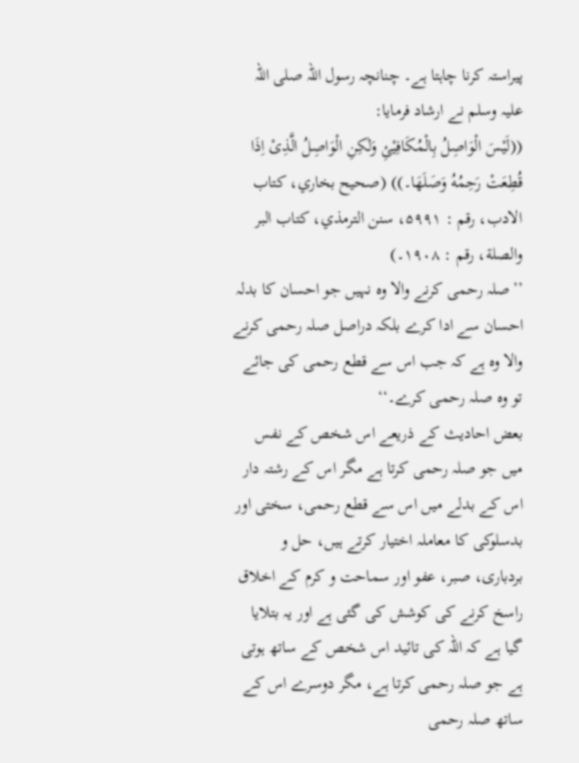پیراستہ کرنا چاہتا ہے۔ چنانچہ رسول اللہ صلی اللہ علیہ وسلم نے ارشاد فرمایا:
((لَیْسَ الْوَاصِلُ بِالْمُکَافِیْئِ وَلٰکِنِ الْوَاصِلُ الَّذِیْ اِذَا قُطِعَتْ رَحِمُهُ وَصَلَهَا۔)) (صحیح بخاري، کتاب الادب، رقم : ۵۹۹۱، سنن الترمذي، کتاب البر والصلة، رقم : ۱۹۰۸۔)
’’صلہ رحمی کرنے والا وہ نہیں جو احسان کا بدلہ احسان سے ادا کرے بلکہ دراصل صلہ رحمی کرنے والا وہ ہے کہ جب اس سے قطع رحمی کی جائے تو وہ صلہ رحمی کرے۔‘‘
بعض احادیث کے ذریعے اس شخص کے نفس میں جو صلہ رحمی کرتا ہے مگر اس کے رشتہ دار اس کے بدلے میں اس سے قطع رحمی، سختی اور بدسلوکی کا معاملہ اختیار کرتے ہیں، حل و بردباری، صبر، عفو اور سماحت و کرم کے اخلاق راسخ کرنے کی کوشش کی گئی ہے اور یہ بتلایا گیا ہے کہ اللہ کی تائید اس شخص کے ساتھ ہوتی ہے جو صلہ رحمی کرتا ہے، مگر دوسرے اس کے ساتھ صلہ رحمی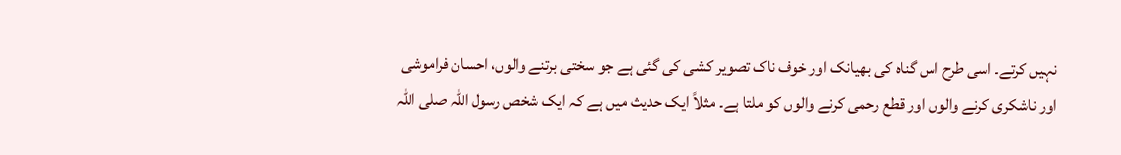نہیں کرتے۔ اسی طرح اس گناہ کی بھیانک اور خوف ناک تصویر کشی کی گئی ہے جو سختی برتنے والوں، احسان فراموشی اور ناشکری کرنے والوں اور قطع رحمی کرنے والوں کو ملتا ہے۔ مثلاً ایک حدیث میں ہے کہ ایک شخص رسول اللہ صلی اللہ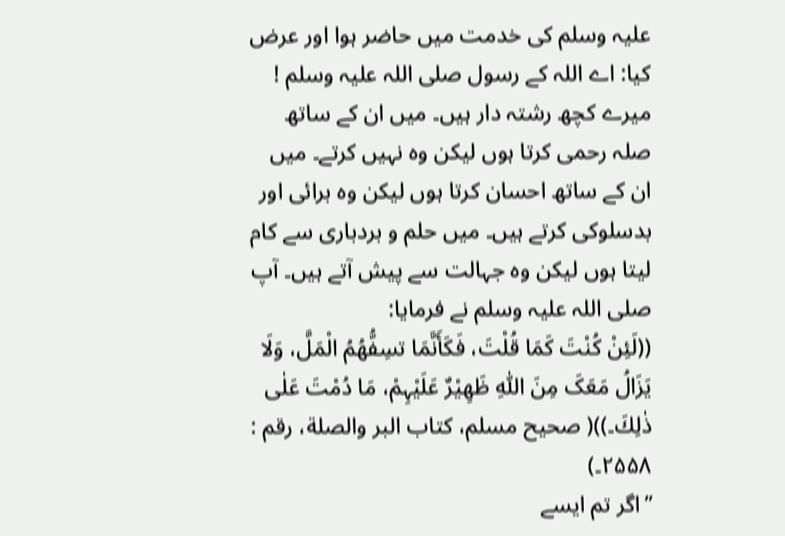علیہ وسلم کی خدمت میں حاضر ہوا اور عرض کیا: اے اللہ کے رسول صلی اللہ علیہ وسلم ! میرے کچھ رشتہ دار ہیں۔ میں ان کے ساتھ صلہ رحمی کرتا ہوں لیکن وہ نہیں کرتے۔ میں ان کے ساتھ احسان کرتا ہوں لیکن وہ برائی اور بدسلوکی کرتے ہیں۔ میں حلم و بردباری سے کام لیتا ہوں لیکن وہ جہالت سے پیش آتے ہیں۔ آپ صلی اللہ علیہ وسلم نے فرمایا:
((لَئِنْ کُنْتَ کَمَا قُلْتَ، فَکَأَنَّمَا تسِفُّهُمُ الْمَلَّ، وَلَا یَزَالُ مَعَکَ مِنَ اللّٰهِ ظَهِیْرٌ عَلَیْہِمْ، مَا دُمْتَ عَلٰی ذٰلِكَ۔))( صحیح مسلم، کتاب البر والصلة، رقم : ۲۵۵۸۔)
’’اگر تم ایسے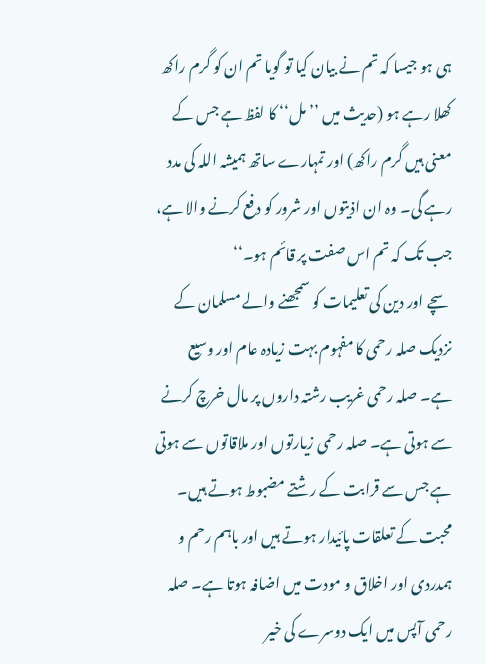ہی ہو جیسا کہ تم نے بیان کیا تو گویا تم ان کو گرم راکھ کھلا رہے ہو (حدیث میں ’’مل‘‘ کا لفظ ہے جس کے معنی ہیں گرم راکھ) اور تمہارے ساتھ ہمیشہ اللہ کی مدد رہے گی۔ وہ ان اذیتوں اور شرور کو دفع کرنے والا ہے، جب تک کہ تم اس صفت پر قائم ہو۔‘‘
سچے اور دین کی تعلیمات کو سمجھنے والے مسلمان کے نزدیک صلہ رحمی کا مفہوم بہت زیادہ عام اور وسیع ہے۔ صلہ رحمی غریب رشتہ داروں پر مال خرچ کرنے سے ہوتی ہے۔ صلہ رحمی زیارتوں اور ملاقاتوں سے ہوتی ہے جس سے قرابت کے رشتے مضبوط ہوتے ہیں۔ محبت کے تعلقات پائیدار ہوتے ہیں اور باہم رحم و ہمدردی اور اخلاق و مودت میں اضافہ ہوتا ہے۔ صلہ رحمی آپس میں ایک دوسرے کی خیر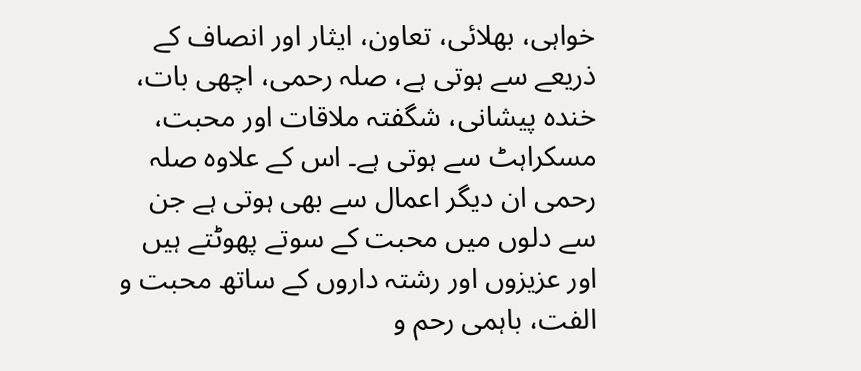خواہی، بھلائی، تعاون، ایثار اور انصاف کے ذریعے سے ہوتی ہے، صلہ رحمی، اچھی بات، خندہ پیشانی، شگفتہ ملاقات اور محبت، مسکراہٹ سے ہوتی ہے۔ اس کے علاوہ صلہ رحمی ان دیگر اعمال سے بھی ہوتی ہے جن سے دلوں میں محبت کے سوتے پھوٹتے ہیں اور عزیزوں اور رشتہ داروں کے ساتھ محبت و الفت، باہمی رحم و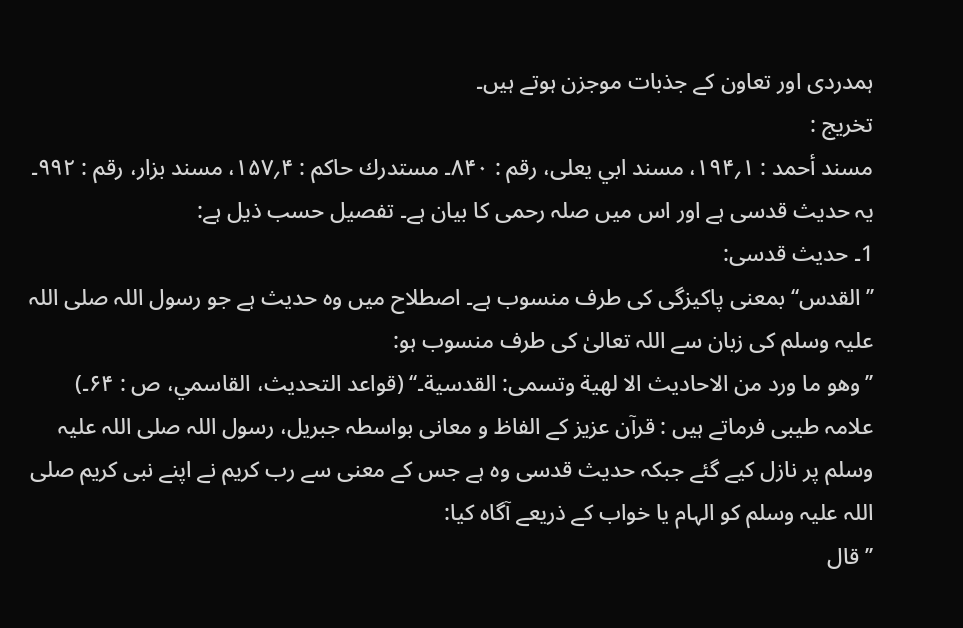ہمدردی اور تعاون کے جذبات موجزن ہوتے ہیں۔
تخریج :
مسند أحمد : ۱؍۱۹۴، مسند ابي یعلی، رقم : ۸۴۰۔ مستدرك حاکم : ۴؍۱۵۷، مسند بزار، رقم : ۹۹۲۔
یہ حدیث قدسی ہے اور اس میں صلہ رحمی کا بیان ہے۔ تفصیل حسب ذیل ہے:
1۔ حدیث قدسی:
’’القدس‘‘ بمعنی پاکیزگی کی طرف منسوب ہے۔ اصطلاح میں وہ حدیث ہے جو رسول اللہ صلی اللہ علیہ وسلم کی زبان سے اللہ تعالیٰ کی طرف منسوب ہو:
’’وهو ما ورد من الاحادیث الا لهیة وتسمی: القدسیة۔‘‘ (قواعد التحدیث، القاسمي، ص : ۶۴۔)
علامہ طیبی فرماتے ہیں : قرآن عزیز کے الفاظ و معانی بواسطہ جبریل، رسول اللہ صلی اللہ علیہ وسلم پر نازل کیے گئے جبکہ حدیث قدسی وہ ہے جس کے معنی سے رب کریم نے اپنے نبی کریم صلی اللہ علیہ وسلم کو الہام یا خواب کے ذریعے آگاہ کیا:
’’قال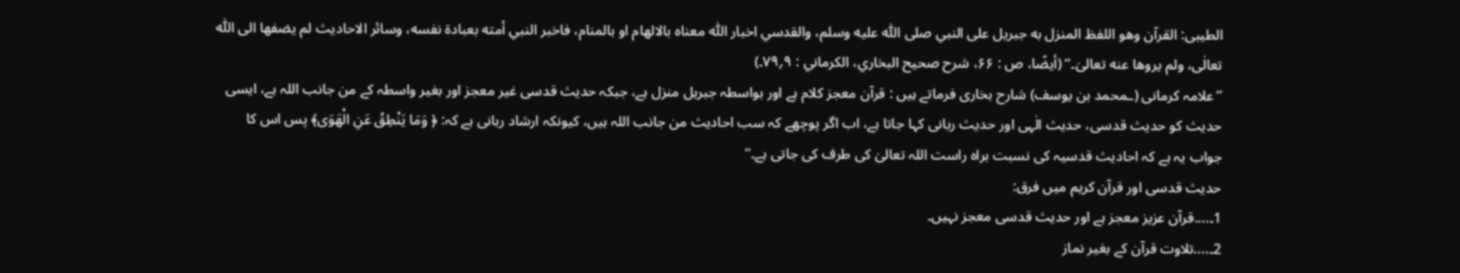الطیبی: القرآن وهو اللفظ المنزل به جبریل علی النبي صلی اللّٰه علیه وسلم، والقدسي اخبار اللّٰه معناه بالالهام او بالمنام، فاخبر النبي أمته بعبادة نفسه، وسائر الاحادیث لم یضفها الی اللّٰه تعالٰی، ولم یروها عنه تعالیٰ۔‘‘ (أیضًا، ص : ۶۶، شرح صحیح البخاري، الکرماني : ۹؍۷۹۔)
’’علامہ کرمانی (ـمحمد بن یوسف) شارح بخاری فرماتے ہیں : قرآن معجز کلام ہے اور بواسطہ جبریل منزل ہے، جبکہ حدیث قدسی غیر معجز اور بغیر واسطہ کے من جانب اللہ ہے، ایسی حدیث کو حدیث قدسی، حدیث الٰہی اور حدیث ربانی کہا جاتا ہے، اب اگر پوچھے کہ سب احادیث من جانب اللہ ہیں، کیونکہ ارشاد ربانی ہے کہ: ﴿ وَمَا يَنْطِقُ عَنِ الْهَوَى﴾ پس اس کا جواب یہ ہے کہ احادیث قدسیہ کی نسبت براہ راست اللہ تعالیٰ کی طرف کی جاتی ہے۔‘‘
حدیث قدسی اور قرآن کریم میں فرق:
1۔....قرآن عزیز معجز ہے اور حدیث قدسی معجز نہیں۔
2۔....تلاوت قرآن کے بغیر نماز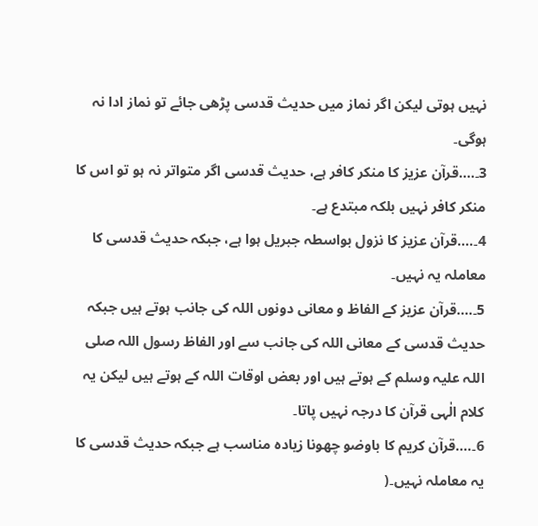نہیں ہوتی لیکن اگر نماز میں حدیث قدسی پڑھی جائے تو نماز ادا نہ ہوگی۔
3۔....قرآن عزیز کا منکر کافر ہے، حدیث قدسی اگر متواتر نہ ہو تو اس کا منکر کافر نہیں بلکہ مبتدع ہے۔
4۔....قرآن عزیز کا نزول بواسطہ جبریل ہوا ہے، جبکہ حدیث قدسی کا معاملہ یہ نہیں۔
5۔....قرآن عزیز کے الفاظ و معانی دونوں اللہ کی جانب ہوتے ہیں جبکہ حدیث قدسی کے معانی اللہ کی جانب سے اور الفاظ رسول اللہ صلی اللہ علیہ وسلم کے ہوتے ہیں اور بعض اوقات اللہ کے ہوتے ہیں لیکن یہ کلام الٰہی قرآن کا درجہ نہیں پاتا۔
6۔....قرآن کریم کا باوضو چھونا زیادہ مناسب ہے جبکہ حدیث قدسی کا یہ معاملہ نہیں۔(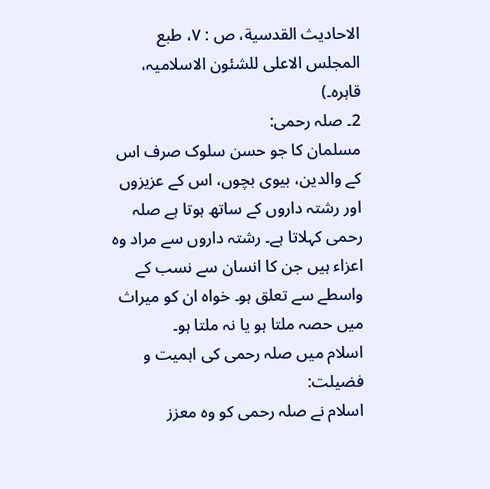الاحادیث القدسیة، ص : ۷، طبع المجلس الاعلی للشئون الاسلامیہ، قاہرہ۔)
2۔ صلہ رحمی:
مسلمان کا جو حسن سلوک صرف اس کے والدین، بیوی بچوں، اس کے عزیزوں اور رشتہ داروں کے ساتھ ہوتا ہے صلہ رحمی کہلاتا ہے۔ رشتہ داروں سے مراد وہ اعزاء ہیں جن کا انسان سے نسب کے واسطے سے تعلق ہو۔ خواہ ان کو میراث میں حصہ ملتا ہو یا نہ ملتا ہو۔
اسلام میں صلہ رحمی کی اہمیت و فضیلت:
اسلام نے صلہ رحمی کو وہ معزز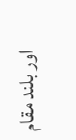اور بلند مقام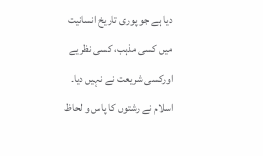دیا ہے جو پوری تاریخ انسانیت میں کسی مذہب، کسی نظریے اورکسی شریعت نے نہیں دیا۔ اسلام نے رشتوں کا پاس و لحاظ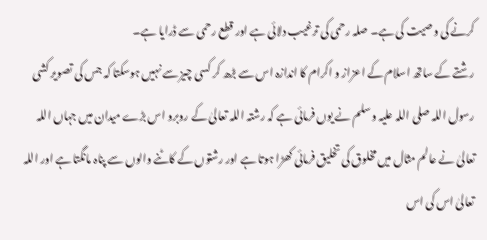کرنے کی وصیت کی ہے۔ صلہ رحمی کی ترغیب دلائی ہے اور قطع رحمی سے ڈرایا ہے۔
رشتے کے ساتھ اسلام کے اعزاز و اکرام کا اندازہ اس سے بڑھ کر کسی چیز سے نہیں ہوسکتا کہ جس کی تصویر کشی رسول اللہ صلی اللہ علیہ وسلم نے یوں فرمائی ہے کہ رشتہ اللہ تعالیٰ کے روبرو اس بڑے میدان میں جہاں اللہ تعالیٰ نے عالم مثال میں مخلوق کی تخلیق فرمائی کھڑا ہوتا ہے اور رشتوں کے کاٹنے والوں سے پناہ مانگتا ہے اور اللہ تعالیٰ اس کی اس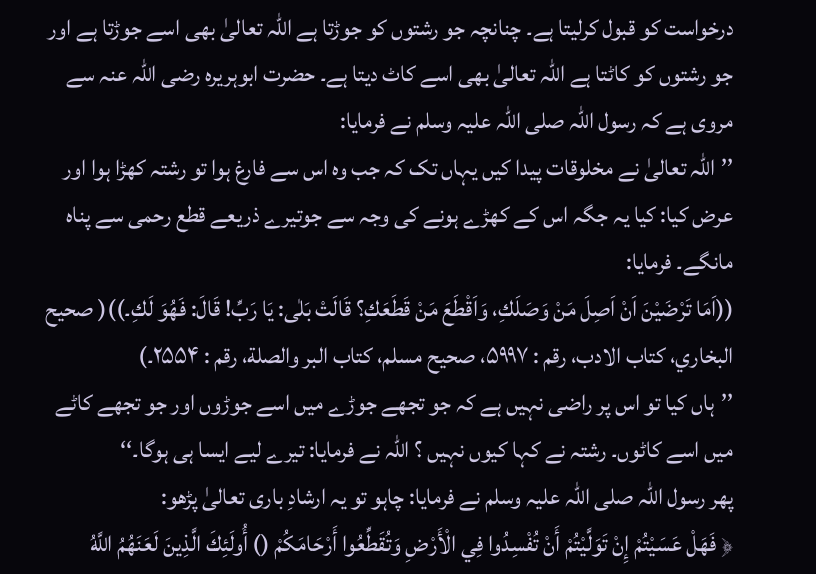درخواست کو قبول کرلیتا ہے۔ چنانچہ جو رشتوں کو جوڑتا ہے اللہ تعالیٰ بھی اسے جوڑتا ہے اور جو رشتوں کو کاٹتا ہے اللہ تعالیٰ بھی اسے کاٹ دیتا ہے۔ حضرت ابوہریرہ رضی اللہ عنہ سے مروی ہے کہ رسول اللہ صلی اللہ علیہ وسلم نے فرمایا:
’’اللہ تعالیٰ نے مخلوقات پیدا کیں یہاں تک کہ جب وہ اس سے فارغ ہوا تو رشتہ کھڑا ہوا اور عرض کیا: کیا یہ جگہ اس کے کھڑے ہونے کی وجہ سے جوتیرے ذریعے قطع رحمی سے پناہ مانگے۔ فرمایا:
((اَمَا تَرْضَیْنَ اَنْ اَصِلَ مَنْ وَصَلَكِ، وَاَقْطَعَ مَنْ قَطَعَكِ؟ قَالَتْ بَلٰی: یَا رَبِّ! قَالَ: فَهُوَ لَكِ۔))( صحیح البخاري، کتاب الادب، رقم : ۵۹۹۷، صحیح مسلم، کتاب البر والصلة، رقم : ۲۵۵۴۔)
’’ہاں کیا تو اس پر راضی نہیں ہے کہ جو تجھے جوڑے میں اسے جوڑوں اور جو تجھے کاٹے میں اسے کاٹوں۔ رشتہ نے کہا کیوں نہیں ؟ اللہ نے فرمایا: تیرے لیے ایسا ہی ہوگا۔‘‘
پھر رسول اللہ صلی اللہ علیہ وسلم نے فرمایا: چاہو تو یہ ارشادِ باری تعالیٰ پڑھو:
﴿ فَهَلْ عَسَيْتُمْ إِنْ تَوَلَّيْتُمْ أَنْ تُفْسِدُوا فِي الْأَرْضِ وَتُقَطِّعُوا أَرْحَامَكُمْ () أُولَئِكَ الَّذِينَ لَعَنَهُمُ اللَّهُ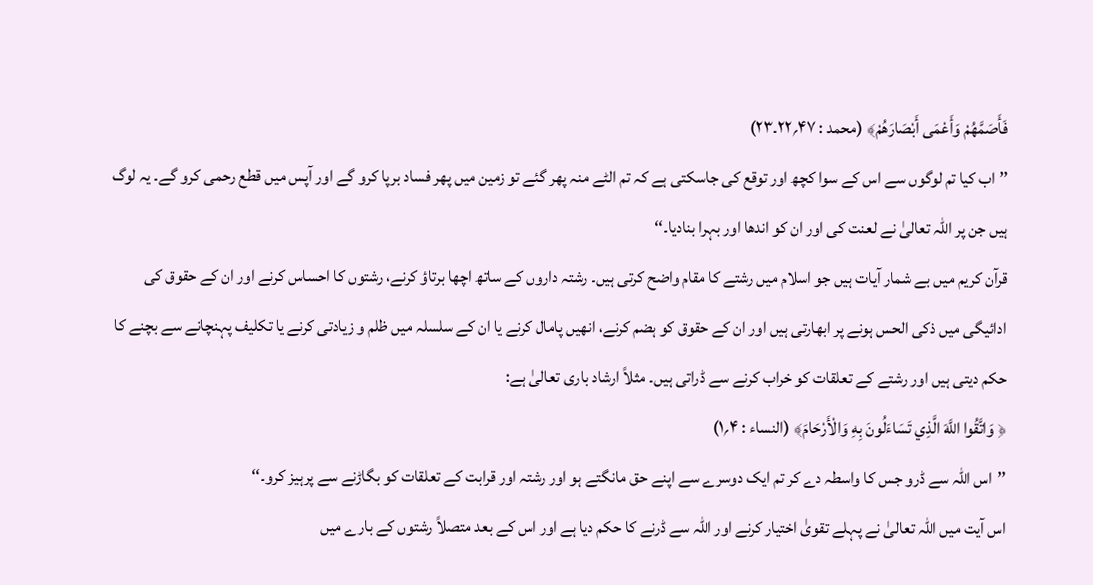فَأَصَمَّهُمْ وَأَعْمَى أَبْصَارَهُمْ﴾ (محمد : ۴۷؍۲۲۔۲۳)
’’اب کیا تم لوگوں سے اس کے سوا کچھ اور توقع کی جاسکتی ہے کہ تم الٹے منہ پھر گئے تو زمین میں پھر فساد برپا کرو گے اور آپس میں قطع رحمی کرو گے۔ یہ لوگ ہیں جن پر اللہ تعالیٰ نے لعنت کی اور ان کو اندھا اور بہرا بنادیا۔‘‘
قرآن کریم میں بے شمار آیات ہیں جو اسلام میں رشتے کا مقام واضح کرتی ہیں۔ رشتہ داروں کے ساتھ اچھا برتاؤ کرنے، رشتوں کا احساس کرنے اور ان کے حقوق کی ادائیگی میں ذکی الحس ہونے پر ابھارتی ہیں اور ان کے حقوق کو ہضم کرنے، انھیں پامال کرنے یا ان کے سلسلہ میں ظلم و زیادتی کرنے یا تکلیف پہنچانے سے بچنے کا حکم دیتی ہیں اور رشتے کے تعلقات کو خراب کرنے سے ڈراتی ہیں۔ مثلاً ارشاد باری تعالیٰ ہے:
﴿ وَاتَّقُوا اللَّهَ الَّذِي تَسَاءَلُونَ بِهِ وَالْأَرْحَامَ﴾ (النساء : ۴؍۱)
’’اس اللہ سے ڈرو جس کا واسطہ دے کر تم ایک دوسرے سے اپنے حق مانگتے ہو اور رشتہ اور قرابت کے تعلقات کو بگاڑنے سے پرہیز کرو۔‘‘
اس آیت میں اللہ تعالیٰ نے پہلے تقویٰ اختیار کرنے اور اللہ سے ڈرنے کا حکم دیا ہے اور اس کے بعد متصلاً رشتوں کے بارے میں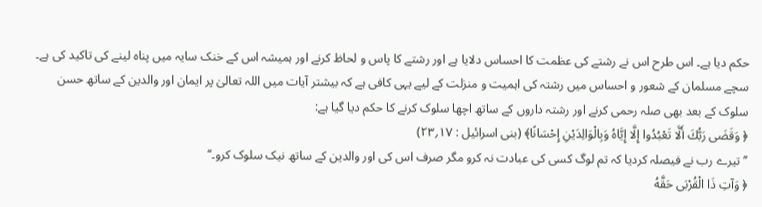حکم دیا ہے۔ اس طرح اس نے رشتے کی عظمت کا احساس دلایا ہے اور رشتے کا پاس و لحاظ کرنے اور ہمیشہ اس کے خنک سایہ میں پناہ لینے کی تاکید کی ہے۔
سچے مسلمان کے شعور و احساس میں رشتہ کی اہمیت و منزلت کے لیے یہی کافی ہے کہ بیشتر آیات میں اللہ تعالیٰ پر ایمان اور والدین کے ساتھ حسن سلوک کے بعد بھی صلہ رحمی کرنے اور رشتہ داروں کے ساتھ اچھا سلوک کرنے کا حکم دیا گیا ہے:
﴿ وَقَضَى رَبُّكَ أَلَّا تَعْبُدُوا إِلَّا إِيَّاهُ وَبِالْوَالِدَيْنِ إِحْسَانًا﴾ (بنی اسرائیل : ۱۷؍۲۳)
’’تیرے رب نے فیصلہ کردیا کہ تم لوگ کسی کی عبادت نہ کرو مگر صرف اس کی اور والدین کے ساتھ نیک سلوک کرو۔‘‘
﴿ وَآتِ ذَا الْقُرْبَى حَقَّهُ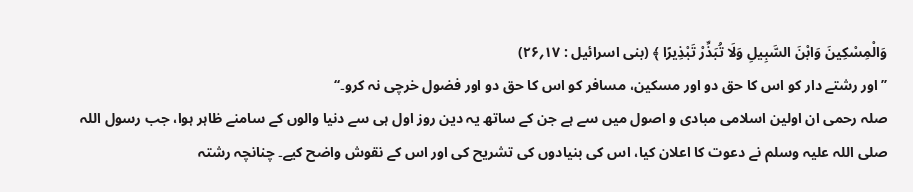وَالْمِسْكِينَ وَابْنَ السَّبِيلِ وَلَا تُبَذِّرْ تَبْذِيرًا ﴾ (بنی اسرائیل : ۱۷؍۲۶)
’’اور رشتے دار کو اس کا حق دو اور مسکین، مسافر کو اس کا حق دو اور فضول خرچی نہ کرو۔‘‘
صلہ رحمی ان اولین اسلامی مبادی و اصول میں سے ہے جن کے ساتھ یہ دین روز اول ہی سے دنیا والوں کے سامنے ظاہر ہوا، جب رسول اللہ صلی اللہ علیہ وسلم نے دعوت کا اعلان کیا، اس کی بنیادوں کی تشریح کی اور اس کے نقوش واضح کیے۔ چنانچہ رشتہ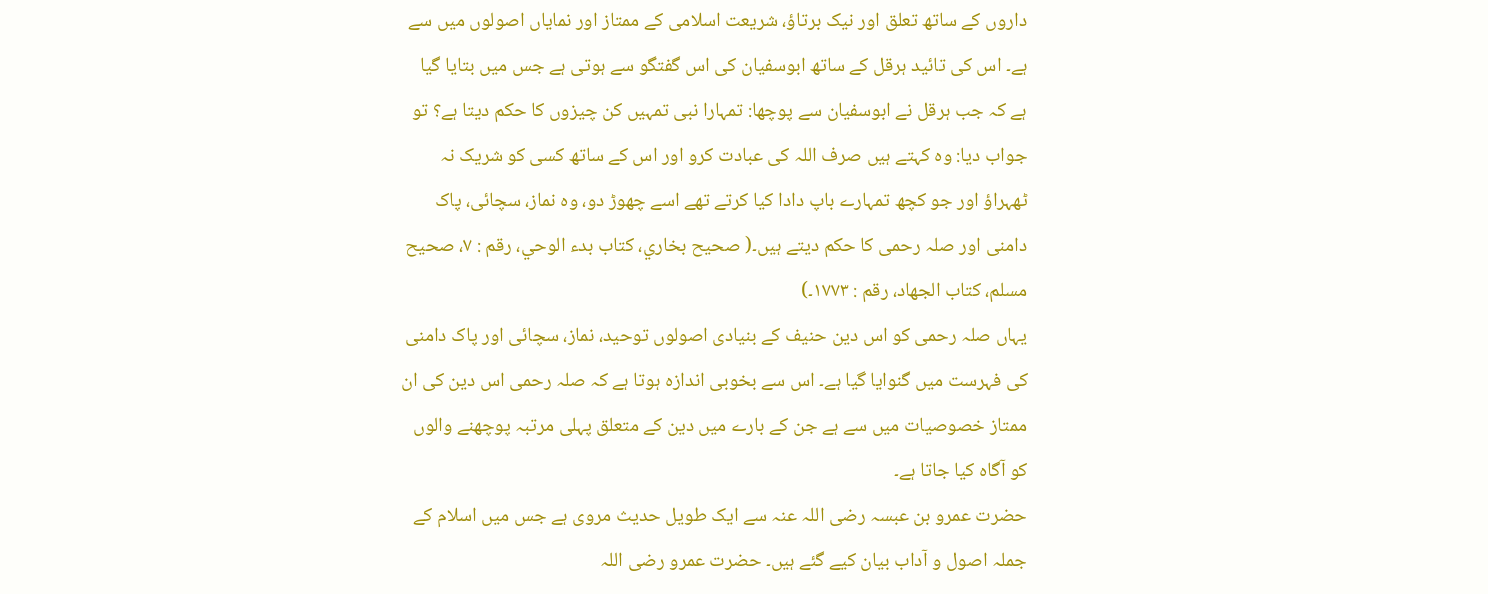داروں کے ساتھ تعلق اور نیک برتاؤ، شریعت اسلامی کے ممتاز اور نمایاں اصولوں میں سے ہے۔ اس کی تائید ہرقل کے ساتھ ابوسفیان کی اس گفتگو سے ہوتی ہے جس میں بتایا گیا ہے کہ جب ہرقل نے ابوسفیان سے پوچھا: تمہارا نبی تمہیں کن چیزوں کا حکم دیتا ہے؟ تو جواب دیا: وہ کہتے ہیں صرف اللہ کی عبادت کرو اور اس کے ساتھ کسی کو شریک نہ ٹھہراؤ اور جو کچھ تمہارے باپ دادا کیا کرتے تھے اسے چھوڑ دو، وہ نماز، سچائی، پاک دامنی اور صلہ رحمی کا حکم دیتے ہیں۔( صحیح بخاري، کتاب بدء الوحي، رقم : ۷، صحیح مسلم، کتاب الجهاد، رقم : ۱۷۷۳۔)
یہاں صلہ رحمی کو اس دین حنیف کے بنیادی اصولوں توحید، نماز، سچائی اور پاک دامنی کی فہرست میں گنوایا گیا ہے۔ اس سے بخوبی اندازہ ہوتا ہے کہ صلہ رحمی اس دین کی ان ممتاز خصوصیات میں سے ہے جن کے بارے میں دین کے متعلق پہلی مرتبہ پوچھنے والوں کو آگاہ کیا جاتا ہے۔
حضرت عمرو بن عبسہ رضی اللہ عنہ سے ایک طویل حدیث مروی ہے جس میں اسلام کے جملہ اصول و آداب بیان کیے گئے ہیں۔ حضرت عمرو رضی اللہ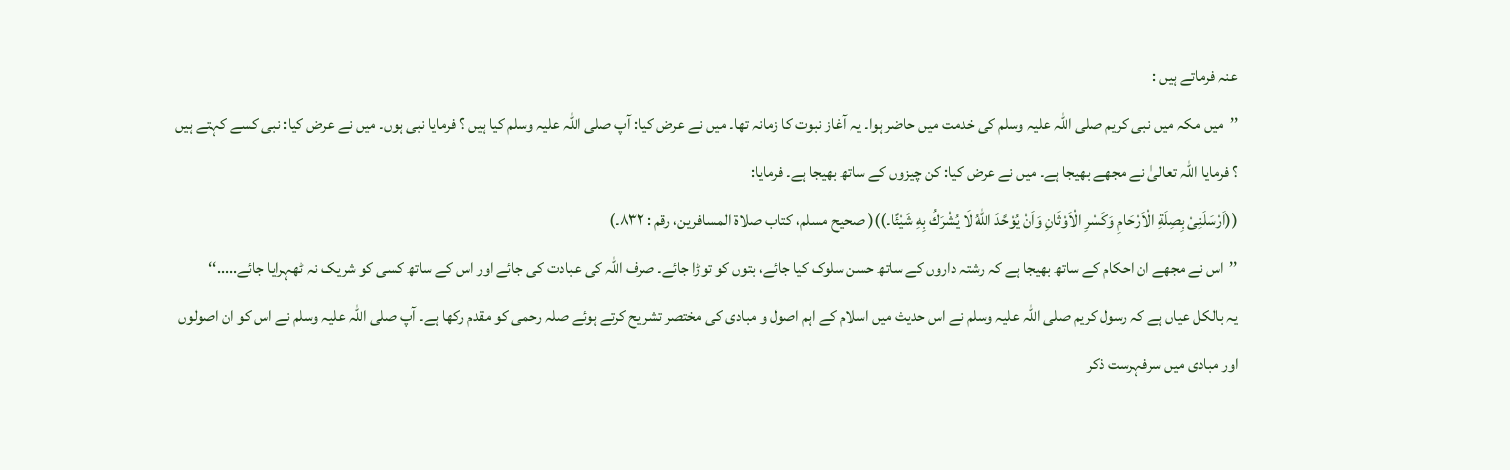عنہ فرماتے ہیں :
’’میں مکہ میں نبی کریم صلی اللہ علیہ وسلم کی خدمت میں حاضر ہوا۔ یہ آغاز نبوت کا زمانہ تھا۔ میں نے عرض کیا: آپ صلی اللہ علیہ وسلم کیا ہیں ؟ فرمایا نبی ہوں۔ میں نے عرض کیا: نبی کسے کہتے ہیں ؟ فرمایا اللہ تعالیٰ نے مجھے بھیجا ہے۔ میں نے عرض کیا: کن چیزوں کے ساتھ بھیجا ہے۔ فرمایا:
((اَرْسَلَنِیْ بِصِلَةِ الْاَرْحَامِ وَکَسْرِ الْاَوْثَانِ وَاَنْ یُوْحَّدَ اللّٰهُ لَا یُشْرَكُ بِهِ شَیْئًا۔))( صحیح مسلم، کتاب صلاة المسافرین، رقم : ۸۳۲۔)
’’اس نے مجھے ان احکام کے ساتھ بھیجا ہے کہ رشتہ داروں کے ساتھ حسن سلوک کیا جائے، بتوں کو توڑا جائے۔ صرف اللہ کی عبادت کی جائے اور اس کے ساتھ کسی کو شریک نہ ٹھہرایا جائے.....‘‘
یہ بالکل عیاں ہے کہ رسول کریم صلی اللہ علیہ وسلم نے اس حدیث میں اسلام کے اہم اصول و مبادی کی مختصر تشریح کرتے ہوئے صلہ رحمی کو مقدم رکھا ہے۔ آپ صلی اللہ علیہ وسلم نے اس کو ان اصولوں اور مبادی میں سرفہرست ذکر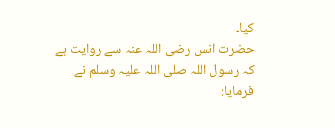کیا۔
حضرت انس رضی اللہ عنہ سے روایت ہے کہ رسول اللہ صلی اللہ علیہ وسلم نے فرمایا: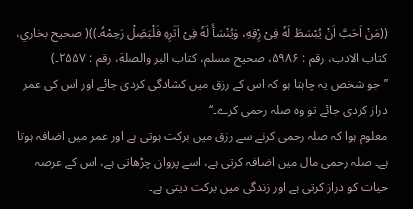((مَنْ اَحَبَّ اَنْ یُبْسَطَ لَهٗ فِیْ رِْقِهِ، وَیُنْسَأَ لَهٗ فِیْ اَثَرِهِ فَلْیَصَِلْ رَحِمْهُ۔))( صحیح بخاري، کتاب الادب، رقم : ۵۹۸۶، صحیح مسلم، کتاب البر والصلة، رقم : ۲۵۵۷۔)
’’جو شخص یہ چاہتا ہو کہ اس کے رزق میں کشادگی کردی جائے اور اس کی عمر دراز کردی جائے تو وہ صلہ رحمی کرے۔‘‘
معلوم ہوا کہ صلہ رحمی کرنے سے رزق میں برکت ہوتی ہے اور عمر میں اضافہ ہوتا ہے۔ صلہ رحمی مال میں اضافہ کرتی ہے، اسے پروان چڑھاتی ہے، اس کے عرصہ حیات کو دراز کرتی ہے اور زندگی میں برکت دیتی ہے۔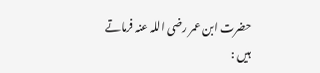حضرت ابن عمر رضی اللہ عنہ فرماتے ہیں :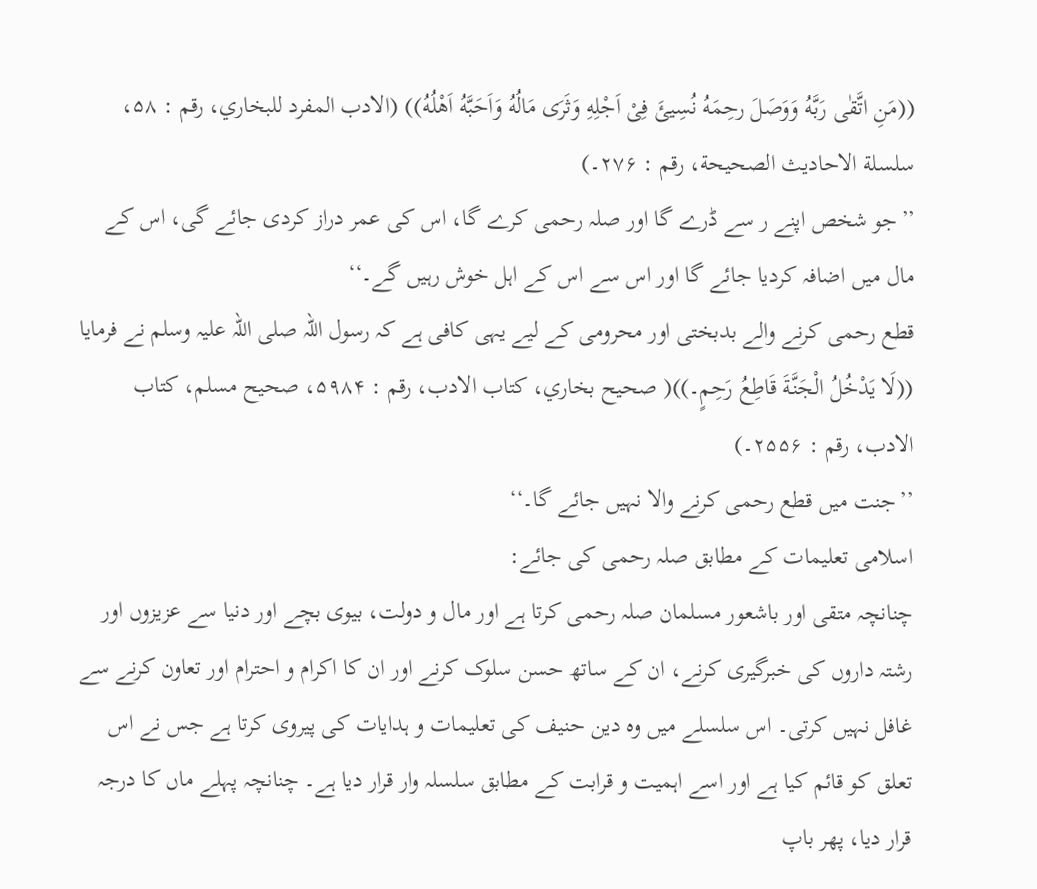((مَنِ اتَّقٰی رَبَّهُ وَوَصَلَ رحِمَهُ نُسِیئَ فِیْ اَجْلِهِ وَثَرَی مَالُهُ وَاَحَبَّهُ اَهْلُهُ)) (الادب المفرد للبخاري، رقم : ۵۸، سلسلة الاحادیث الصحیحة، رقم : ۲۷۶۔)
’’جو شخص اپنے ر سے ڈرے گا اور صلہ رحمی کرے گا، اس کی عمر دراز کردی جائے گی، اس کے مال میں اضافہ کردیا جائے گا اور اس سے اس کے اہل خوش رہیں گے۔‘‘
قطع رحمی کرنے والے بدبختی اور محرومی کے لیے یہی کافی ہے کہ رسول اللہ صلی اللہ علیہ وسلم نے فرمایا
((لَا یَدْخُلُ الْجَنَّةَ قَاطِعُ رَحِمٍ۔))( صحیح بخاري، کتاب الادب، رقم : ۵۹۸۴، صحیح مسلم، کتاب الادب، رقم : ۲۵۵۶۔)
’’جنت میں قطع رحمی کرنے والا نہیں جائے گا۔‘‘
اسلامی تعلیمات کے مطابق صلہ رحمی کی جائے:
چنانچہ متقی اور باشعور مسلمان صلہ رحمی کرتا ہے اور مال و دولت، بیوی بچے اور دنیا سے عزیزوں اور رشتہ داروں کی خبرگیری کرنے، ان کے ساتھ حسن سلوک کرنے اور ان کا اکرام و احترام اور تعاون کرنے سے غافل نہیں کرتی۔ اس سلسلے میں وہ دین حنیف کی تعلیمات و ہدایات کی پیروی کرتا ہے جس نے اس تعلق کو قائم کیا ہے اور اسے اہمیت و قرابت کے مطابق سلسلہ وار قرار دیا ہے۔ چنانچہ پہلے ماں کا درجہ قرار دیا، پھر باپ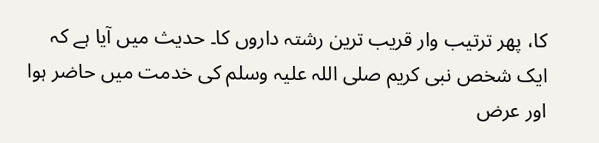کا، پھر ترتیب وار قریب ترین رشتہ داروں کا۔ حدیث میں آیا ہے کہ ایک شخص نبی کریم صلی اللہ علیہ وسلم کی خدمت میں حاضر ہوا اور عرض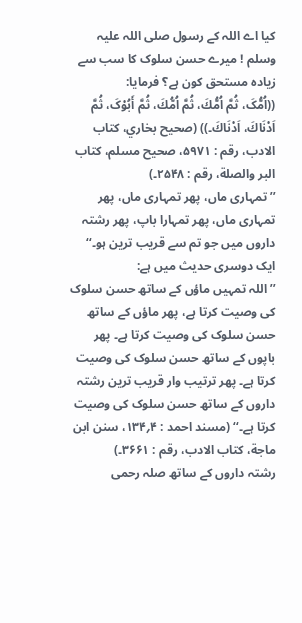کیا اے اللہ کے رسول صلی اللہ علیہ وسلم ! میرے حسن سلوک کا سب سے زیادہ مستحق کون ہے؟ فرمایا:
((اُمُّکَ، ثُمَّ اُمُّكَ، ثُمَّ اُمُّكَ، ثُمَّ أَبُوْکَ، ثُمَّ اَدْنَاكَ، اَدْنَاكَ۔)) (صحیح بخاري، کتاب الادب، رقم : ۵۹۷۱، صحیح مسلم، کتاب البر والصلة، رقم : ۲۵۴۸۔)
’’تمہاری ماں، پھر تمہاری ماں، پھر تمہاری ماں، پھر تمہارا باپ، پھر رشتہ داروں میں جو تم سے قریب ترین ہو۔‘‘
ایک دوسری حدیث میں ہے:
’’اللہ تمہیں ماؤں کے ساتھ حسن سلوک کی وصیت کرتا ہے، پھر ماؤں کے ساتھ حسن سلوک کی وصیت کرتا ہے۔ پھر باپوں کے ساتھ حسن سلوک کی وصیت کرتا ہے۔ پھر ترتیب وار قریب ترین رشتہ داروں کے ساتھ حسن سلوک کی وصیت کرتا ہے۔‘‘ (مسند احمد : ۴؍۱۳۴، سنن ابن ماجة، کتاب الادب، رقم : ۳۶۶۱۔)
رشتہ داروں کے ساتھ صلہ رحمی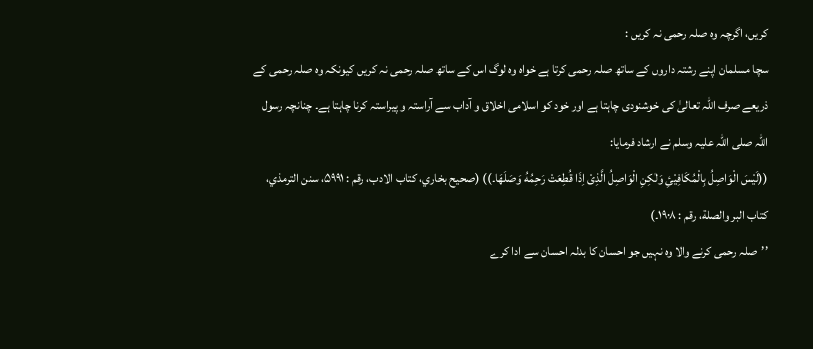کریں، اگرچہ وہ صلہ رحمی نہ کریں :
سچا مسلمان اپنے رشتہ داروں کے ساتھ صلہ رحمی کرتا ہے خواہ وہ لوگ اس کے ساتھ صلہ رحمی نہ کریں کیونکہ وہ صلہ رحمی کے ذریعے صرف اللہ تعالیٰ کی خوشنودی چاہتا ہے اور خود کو اسلامی اخلاق و آداب سے آراستہ و پیراستہ کرنا چاہتا ہے۔ چنانچہ رسول اللہ صلی اللہ علیہ وسلم نے ارشاد فرمایا:
((لَیْسَ الْوَاصِلُ بِالْمُکَافِیْئِ وَلٰکِنِ الْوَاصِلُ الَّذِیْ اِذَا قُطِعَتْ رَحِمُهُ وَصَلَهَا۔)) (صحیح بخاري، کتاب الادب، رقم : ۵۹۹۱، سنن الترمذي، کتاب البر والصلة، رقم : ۱۹۰۸۔)
’’صلہ رحمی کرنے والا وہ نہیں جو احسان کا بدلہ احسان سے ادا کرے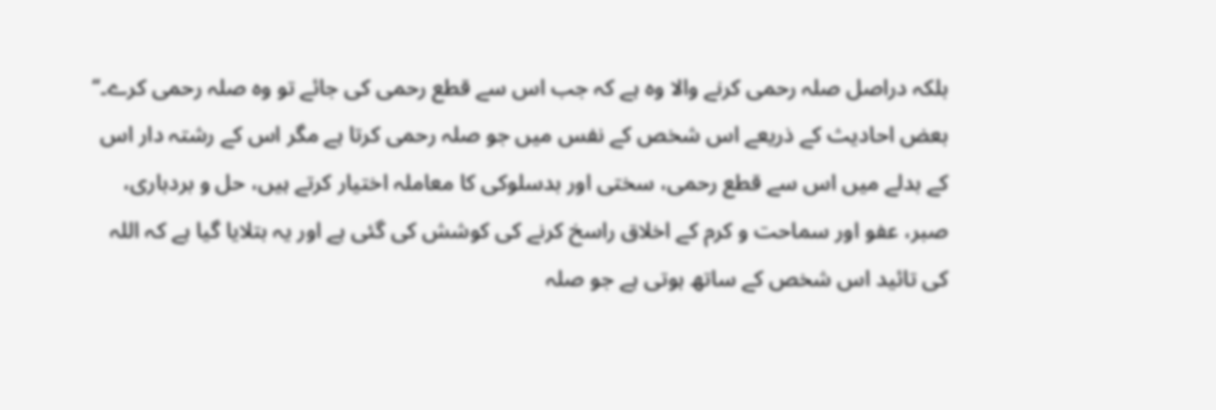بلکہ دراصل صلہ رحمی کرنے والا وہ ہے کہ جب اس سے قطع رحمی کی جائے تو وہ صلہ رحمی کرے۔‘‘
بعض احادیث کے ذریعے اس شخص کے نفس میں جو صلہ رحمی کرتا ہے مگر اس کے رشتہ دار اس کے بدلے میں اس سے قطع رحمی، سختی اور بدسلوکی کا معاملہ اختیار کرتے ہیں، حل و بردباری، صبر، عفو اور سماحت و کرم کے اخلاق راسخ کرنے کی کوشش کی گئی ہے اور یہ بتلایا گیا ہے کہ اللہ کی تائید اس شخص کے ساتھ ہوتی ہے جو صلہ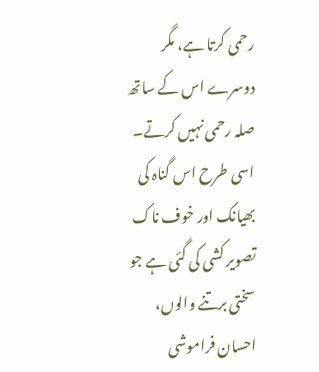رحمی کرتا ہے، مگر دوسرے اس کے ساتھ صلہ رحمی نہیں کرتے۔ اسی طرح اس گناہ کی بھیانک اور خوف ناک تصویر کشی کی گئی ہے جو سختی برتنے والوں، احسان فراموشی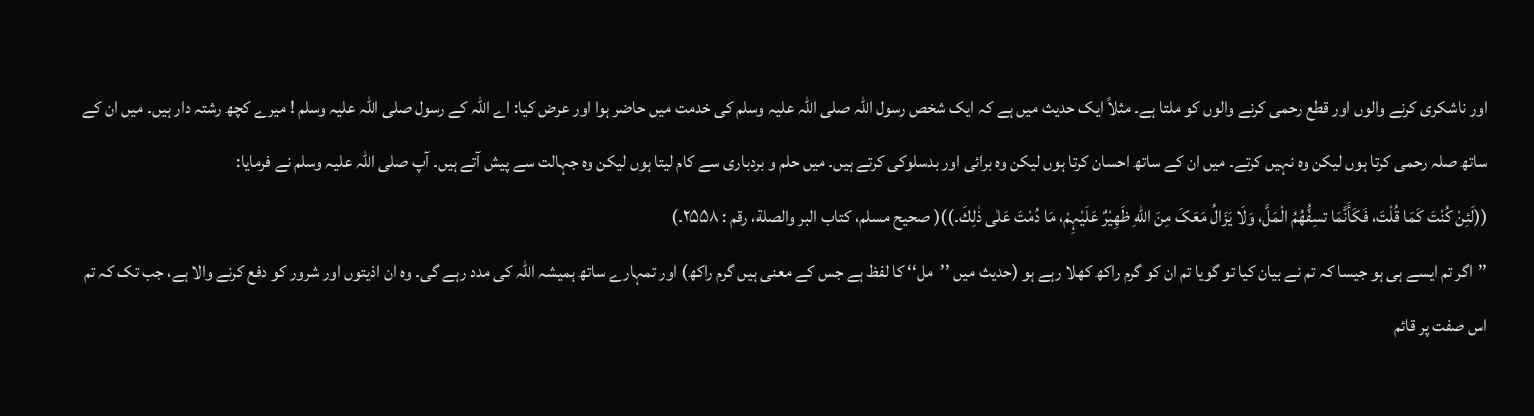اور ناشکری کرنے والوں اور قطع رحمی کرنے والوں کو ملتا ہے۔ مثلاً ایک حدیث میں ہے کہ ایک شخص رسول اللہ صلی اللہ علیہ وسلم کی خدمت میں حاضر ہوا اور عرض کیا: اے اللہ کے رسول صلی اللہ علیہ وسلم ! میرے کچھ رشتہ دار ہیں۔ میں ان کے ساتھ صلہ رحمی کرتا ہوں لیکن وہ نہیں کرتے۔ میں ان کے ساتھ احسان کرتا ہوں لیکن وہ برائی اور بدسلوکی کرتے ہیں۔ میں حلم و بردباری سے کام لیتا ہوں لیکن وہ جہالت سے پیش آتے ہیں۔ آپ صلی اللہ علیہ وسلم نے فرمایا:
((لَئِنْ کُنْتَ کَمَا قُلْتَ، فَکَأَنَّمَا تسِفُّهُمُ الْمَلَّ، وَلَا یَزَالُ مَعَکَ مِنَ اللّٰهِ ظَهِیْرٌ عَلَیْہِمْ، مَا دُمْتَ عَلٰی ذٰلِكَ۔))( صحیح مسلم، کتاب البر والصلة، رقم : ۲۵۵۸۔)
’’اگر تم ایسے ہی ہو جیسا کہ تم نے بیان کیا تو گویا تم ان کو گرم راکھ کھلا رہے ہو (حدیث میں ’’مل‘‘ کا لفظ ہے جس کے معنی ہیں گرم راکھ) اور تمہارے ساتھ ہمیشہ اللہ کی مدد رہے گی۔ وہ ان اذیتوں اور شرور کو دفع کرنے والا ہے، جب تک کہ تم اس صفت پر قائم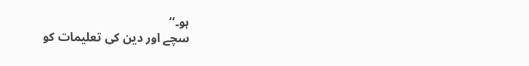ہو۔‘‘
سچے اور دین کی تعلیمات کو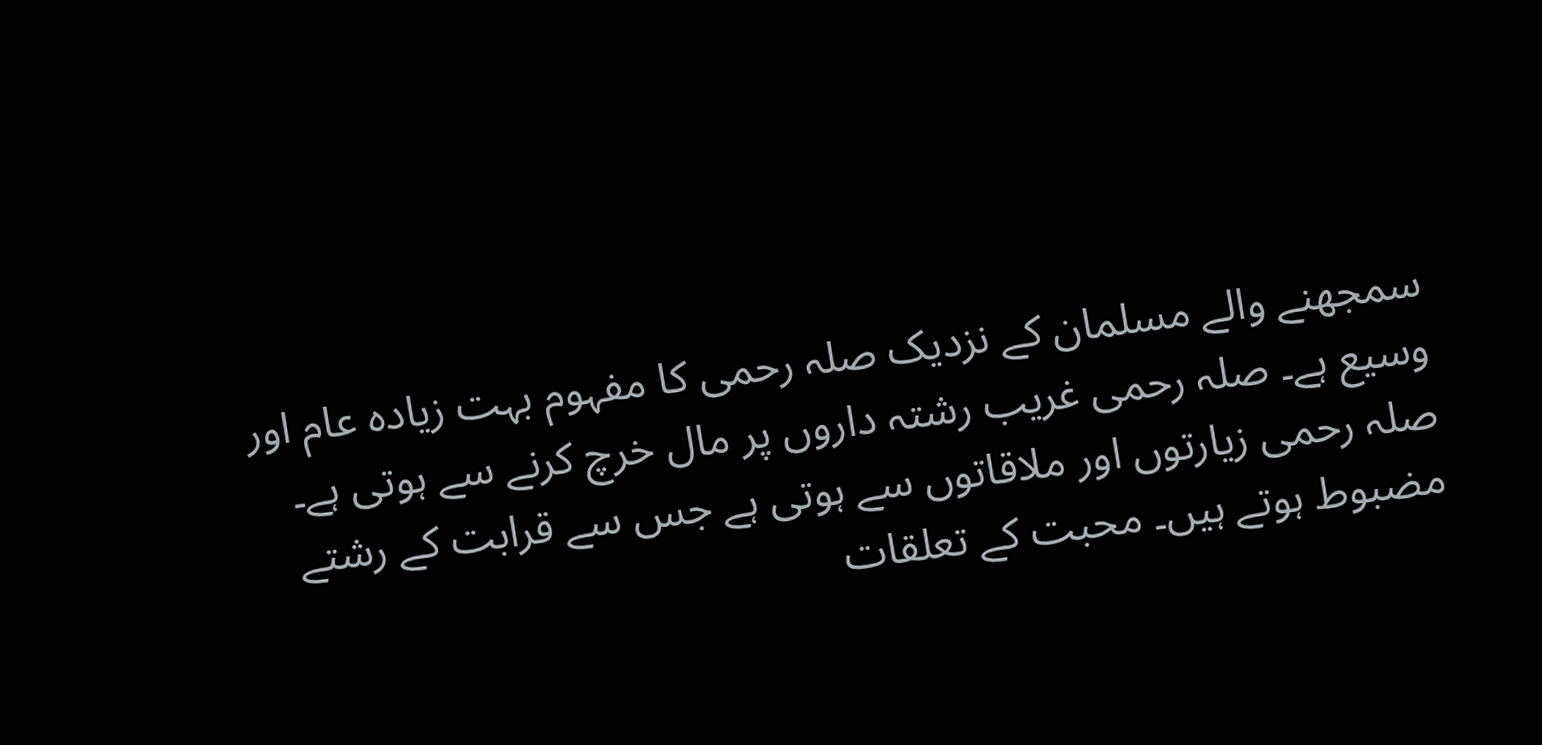سمجھنے والے مسلمان کے نزدیک صلہ رحمی کا مفہوم بہت زیادہ عام اور وسیع ہے۔ صلہ رحمی غریب رشتہ داروں پر مال خرچ کرنے سے ہوتی ہے۔ صلہ رحمی زیارتوں اور ملاقاتوں سے ہوتی ہے جس سے قرابت کے رشتے مضبوط ہوتے ہیں۔ محبت کے تعلقات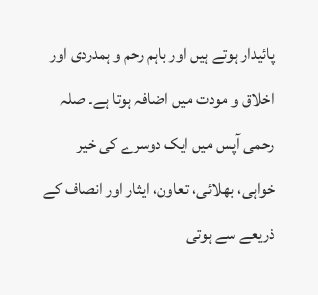پائیدار ہوتے ہیں اور باہم رحم و ہمدردی اور اخلاق و مودت میں اضافہ ہوتا ہے۔ صلہ رحمی آپس میں ایک دوسرے کی خیر خواہی، بھلائی، تعاون، ایثار اور انصاف کے ذریعے سے ہوتی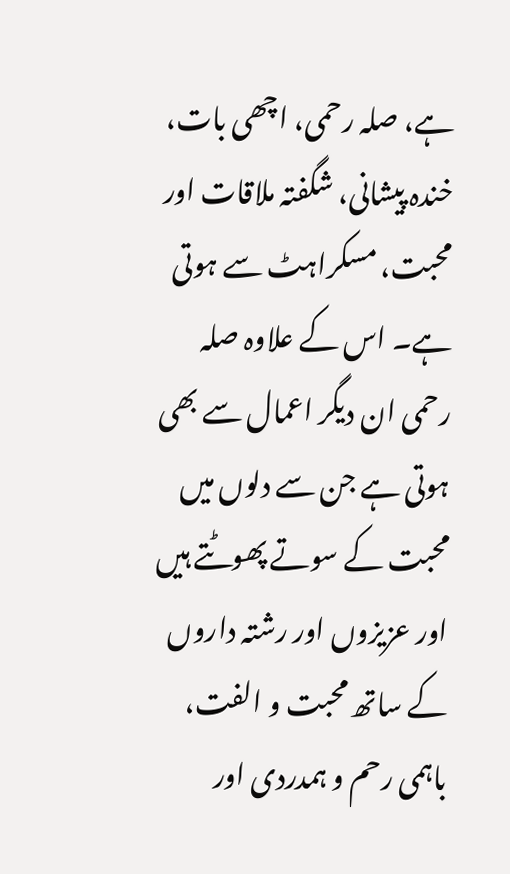ہے، صلہ رحمی، اچھی بات، خندہ پیشانی، شگفتہ ملاقات اور محبت، مسکراہٹ سے ہوتی ہے۔ اس کے علاوہ صلہ رحمی ان دیگر اعمال سے بھی ہوتی ہے جن سے دلوں میں محبت کے سوتے پھوٹتے ہیں اور عزیزوں اور رشتہ داروں کے ساتھ محبت و الفت، باہمی رحم و ہمدردی اور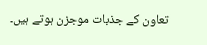تعاون کے جذبات موجزن ہوتے ہیں۔